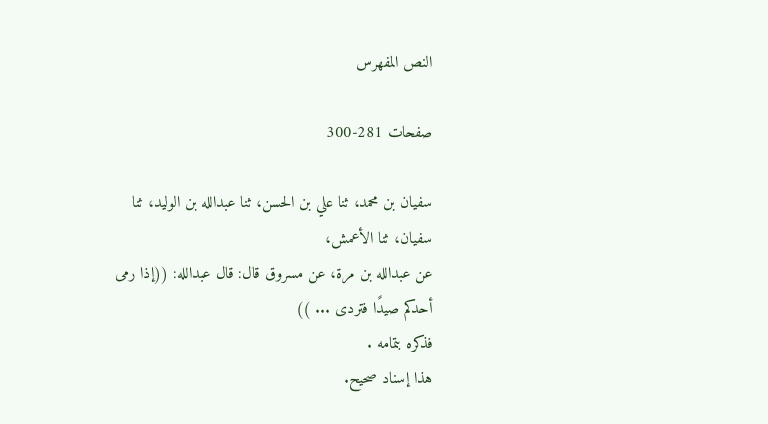النص المفهرس

صفحات 281-300

سفيان بن محمد، ثنا علي بن الحسن، ثنا عبدالله بن الوليد، ثنا سفيان، ثنا الأعمش،
عن عبدالله بن مرة، عن مسروق قال: قال عبدالله: ((إذا رمى أحدكم صيدًا فتردى ... ))
فذكره بتمامه .
هذا إسناد صحيح.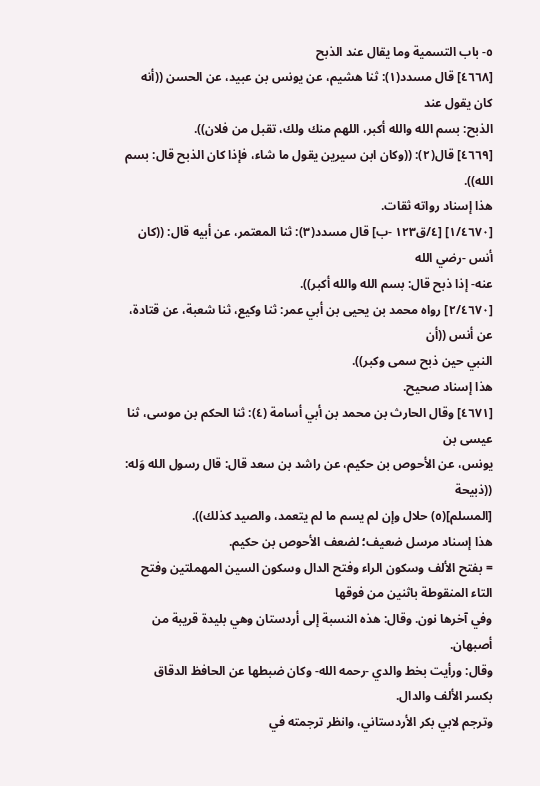٥- باب التسمية وما يقال عند الذبح
[٤٦٦٨] قال مسدد(١): ثنا هشيم، عن يونس بن عبيد، عن الحسن ((أنه كان يقول عند
الذبح: بسم الله والله أكبر، اللهم منك ولك، تقبل من فلان)).
[٤٦٦٩] قال(٢): ((وكان ابن سيرين يقول ما شاء، فإذا كان الذبح قال: بسم الله)).
هذا إسناد رواته ثقات.
[١/٤٦٧٠] [٤/ق١٢٣ -ب] قال مسدد(٣): ثنا المعتمر، عن أبيه قال: ((كان أنس -رضي الله
عنه- إذا ذبح قال: بسم الله والله أكبر)).
[٢/٤٦٧٠] رواه محمد بن يحيى بن أبي عمر: ثنا وكيع، ثنا شعبة، عن قتادة، عن أنس ((أن
النبي حين ذبح سمى وكبر)).
هذا إسناد صحيح.
[٤٦٧١] وقال الحارث بن محمد بن أبي أسامة (٤): ثنا الحكم بن موسى، ثنا عيسى بن
يونس، عن الأحوص بن حكيم، عن راشد بن سعد قال: قال رسول الله وَله: ((ذبيحة
[المسلم](٥) حلال وإن لم يسم ما لم يتعمد، والصيد كذلك)).
هذا إسناد مرسل ضعيف؛ لضعف الأحوص بن حكيم.
= بفتح الألف وسكون الراء وفتح الدال وسكون السين المهملتين وفتح التاء المنقوطة باثنين من فوقها
وفي آخرها نون. وقال: هذه النسبة إلى أردستان وهي بليدة قريبة من أصبهان.
وقال: ورأيت بخط والدي -رحمه الله- وكان ضبطها عن الحافظ الدقاق بكسر الألف والدال.
وترجم لابي بكر الأردستاني، وانظر ترجمته في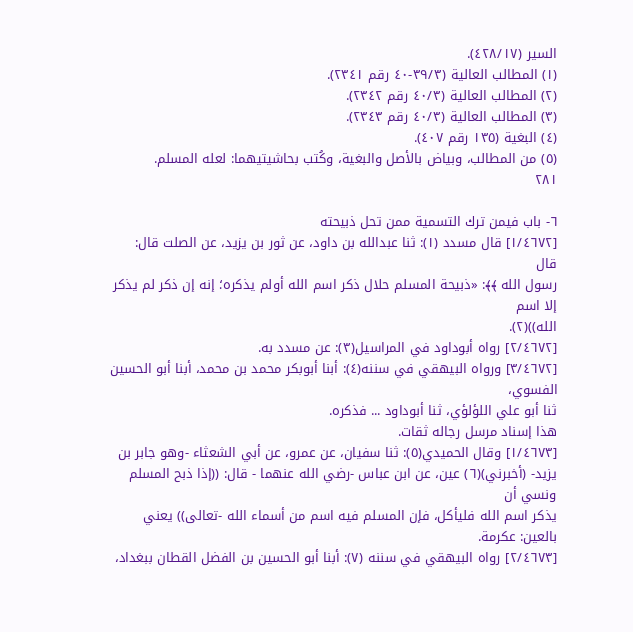السير (٤٢٨/١٧).
(١) المطالب العالية (٣٩/٣-٤٠ رقم ٢٣٤١).
(٢) المطالب العالية (٤٠/٣ رقم ٢٣٤٢).
(٣) المطالب العالية (٤٠/٣ رقم ٢٣٤٣).
(٤) البغية (١٣٥ رقم ٤٠٧).
(٥) من المطالب، وبياض بالأصل والبغية، وكُتب بحاشيتيهما: لعله المسلم.
٢٨١

٦- باب فيمن ترك التسمية ممن تحل ذبيحته
[١/٤٦٧٢] قال مسدد (١): ثنا عبدالله بن داود، عن ثور بن يزيد، عن الصلت قال: قال
رسول الله ﴾﴾: «ذبیحة المسلم حلال ذكر اسم الله أولم یذکره؛ إنه إن ذکر لم یذکر إلا اسم
الله))(٢).
[٢/٤٦٧٢] رواه أبوداود في المراسيل(٣): عن مسدد به.
[٣/٤٦٧٢] ورواه البيهقي في سننه(٤): أبنا أبوبكر محمد بن محمد، أبنا أبو الحسين الفسوي،
ثنا أبو علي اللؤلؤي، ثنا أبوداود ... فذكره.
هذا إسناد مرسل رجاله ثقات.
[١/٤٦٧٣] وقال الحميدي(٥): ثنا سفيان، عن عمرو، عن أبي الشعثاء -وهو جابر بن
يزيد- (أخبرني)(٦) عين، عن ابن عباس -رضي الله عنهما - قال: ((إذا ذبح المسلم ونسي أن
يذكر اسم الله فليأكل، فإن المسلم فيه اسم من أسماء الله -تعالى)) يعني بالعين: عكرمة.
[٢/٤٦٧٣] رواه البيهقي في سننه (٧): أبنا أبو الحسين بن الفضل القطان ببغداد،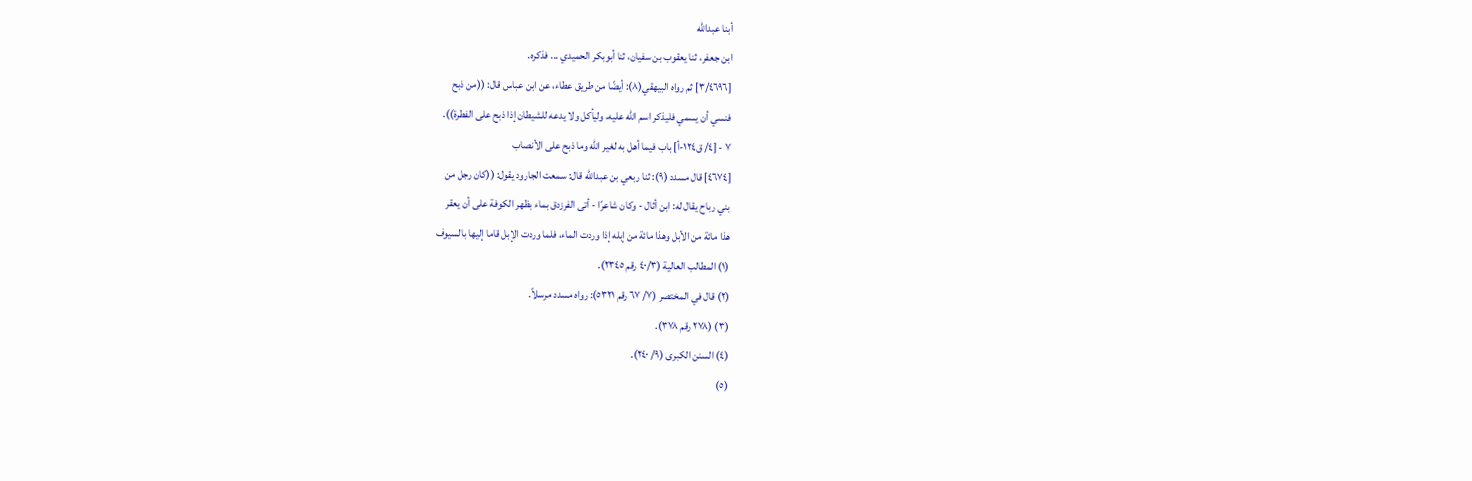أبنا عبدالله
ابن جعفر، ثنا يعقوب بن سفيان، ثنا أبوبكر الحميدي ... فذكره.
[٣/٤٦٩٦] ثم رواه البيهقي(٨): أيضًا من طريق عطاء، عن ابن عباس قال: ((من ذبح
فنسي أن يسمي فليذكر اسم الله عليه، وليأكل ولا يدعه للشيطان إذا ذبح على الفطرة)).
٧ - [٤/ ق١٢٤-أ] باب فيما أهل به لغير الله وما ذبح على الأنصاب
[٤٦٧٤] قال مسدد (٩): ثنا ربعي بن عبدالله قال: سمعت الجارود يقول: ((كان رجل من
بني رباح يقال له: ابن أثال - وكان شاعرًا - أتى الفرزدق بماء بظهر الكوفة على أن يعقر
هذا مائة من الأبل وهذا مائة من إبله إذا وردت الماء، فلما وردت الإبل قاما إليها بالسيوف
(١) المطالب العالية (٤٠/٣ رقم ٢٣٤٥).
(٢) قال في المختصر (٧/ ٦٧ رقم ٥٣٢١): رواه مسدد مرسلاً.
(٣) (٢٧٨ رقم ٣٧٨).
(٤) السنن الكبرى (٩/ ٢٤٠).
(٥)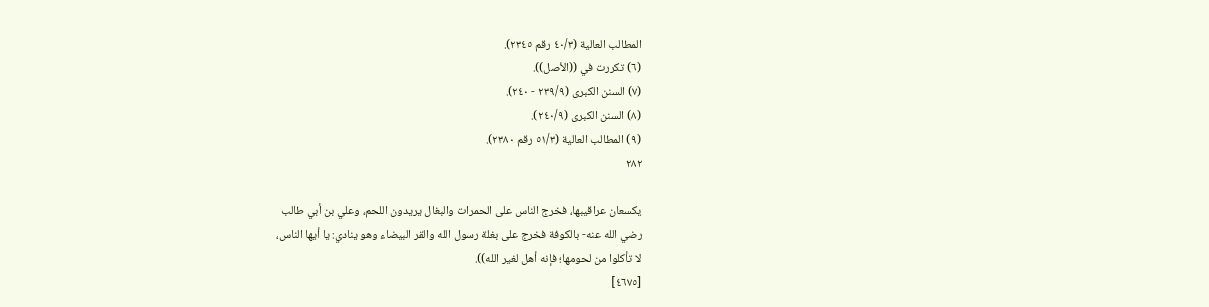المطالب العالية (٤٠/٣ رقم ٢٣٤٥).
(٦) تكررت في ((الأصل)).
(٧) السنن الكبرى (٢٣٩/٩ - ٢٤٠).
(٨) السنن الكبرى (٢٤٠/٩).
(٩) المطالب العالية (٥١/٣ رقم ٢٣٨٠).
٢٨٢

يكسعان عراقيبها، فخرج الناس على الحمرات والبغال يريدون اللحم، وعلي بن أبي طالب
رضي الله عنه- بالكوفة فخرج على بغلة رسول الله والقر البيضاء وهو ينادي: يا أيها الناس،
لا تأكلوا من لحومها؛ فإنه أهل لغير الله)).
[٤٦٧٥]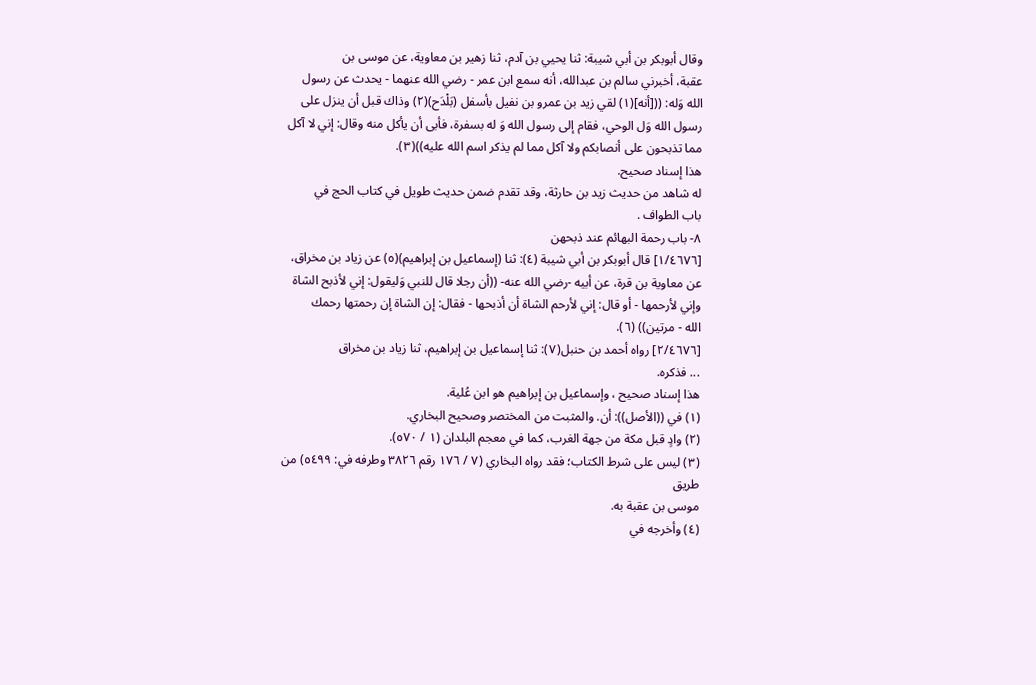وقال أبوبكر بن أبي شيبة: ثنا يحيي بن آدم، ثنا زهير بن معاوية، عن موسى بن
عقبة، أخبرني سالم بن عبدالله، أنه سمع ابن عمر - رضي الله عنهما - يحدث عن رسول
الله وَله: (([أنه](١) لقي زيد بن عمرو بن نفيل بأسفل (بَلْدَح)(٢) وذاك قبل أن ينزل على
رسول الله وَل الوحي، فقام إلى رسول الله وَ له بسفرة، فأبى أن يأكل منه وقال: إني لا آكل
مما تذبحون على أنصابكم ولا آكل مما لم يذكر اسم الله عليه))(٣).
هذا إسناد صحيح.
له شاهد من حديث زيد بن حارثة، وقد تقدم ضمن حديث طويل في كتاب الحج في
باب الطواف .
٨- باب رحمة البهائم عند ذبحهن
[١/٤٦٧٦] قال أبوبكر بن أبي شيبة (٤): ثنا (إسماعيل بن إبراهيم)(٥) عن زياد بن مخراق،
عن معاوية بن قرة، عن أبيه -رضي الله عنه- ((أن رجلا قال للنبي وَليقول: إني لأذبح الشاة
وإني لأرحمها - أو قال: إني لأرحم الشاة أن أذبحها - فقال: إن الشاة إن رحمتها رحمك
الله - مرتين)) (٦).
[٢/٤٦٧٦] رواه أحمد بن حنبل(٧): ثنا إسماعيل بن إبراهيم، ثنا زياد بن مخراق
... فذكره.
هذا إسناد صحيح ، وإسماعيل بن إبراهيم هو ابن عُلية.
(١) في ((الأصل)): أن. والمثبت من المختصر وصحيح البخاري.
(٢) وادٍ قبل مكة من جهة الغرب، كما في معجم البلدان (١ / ٥٧٠).
(٣) ليس على شرط الكتاب؛ فقد رواه البخاري (٧ / ١٧٦ رقم ٣٨٢٦ وطرفه في: ٥٤٩٩) من طريق
موسى بن عقبة به.
(٤) وأخرجه في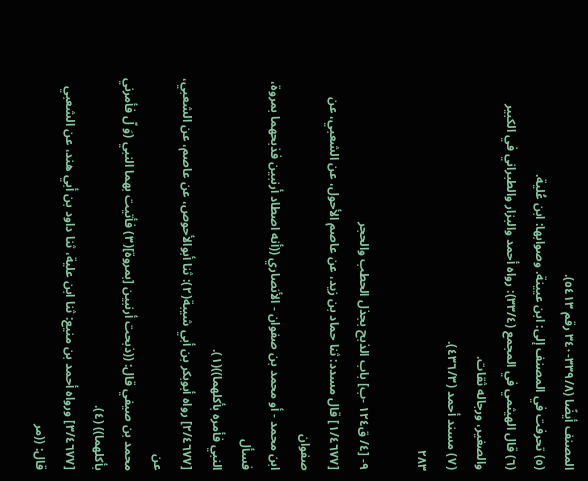المصنف أيضًا (٣٣٩/٨-٣٤٠ رقم ٥٤١٣).
(٥) تحرفت في المصنف إلى: ابن عيينة. وصوابها: ابن عُلية.
(٦) قال الهيثمي في المجمع (٣٣/٤): رواه أحمد والبزار والطبراني في الكبير والصغير، ورجاله ثقات.
(٧) مسند أحمد (٤٣٦/٣).
٢٨٣

٩- [٤/ ق١٢٤ -ب] باب الذبح بجذل الحطب والحجر
[١/٤٦٧٧] قال مسدد: ثنا حماد بن زيد، عن عاصم الأحول، عن الشعبي، عن صفوان
ابن محمد - أو محمد بن صفوان - الأنصاري ((أنه اصطاد أرنبين فذبحهما بمروة، فسأل
النبي فأمره بأكلهما))(١).
[٢/٤٦٧٧] رواه أبوبكر بن أبي شيبة(٢): ثنا أبوالأحوص، عن عاصم، عن الشعبي، عن
محمد بن صيفي قال: ((ذبحت أرنبين [بمروة](٣) فأتيت بهما النبي (وَ لّ فأمرني بأكلهما)) (٤).
[٣/٤٦٧٧] ورواه أحمد بن منيع: ثنا ابن علية، ثنا داود بن أبي هند، عن الشعبي قال: ((مر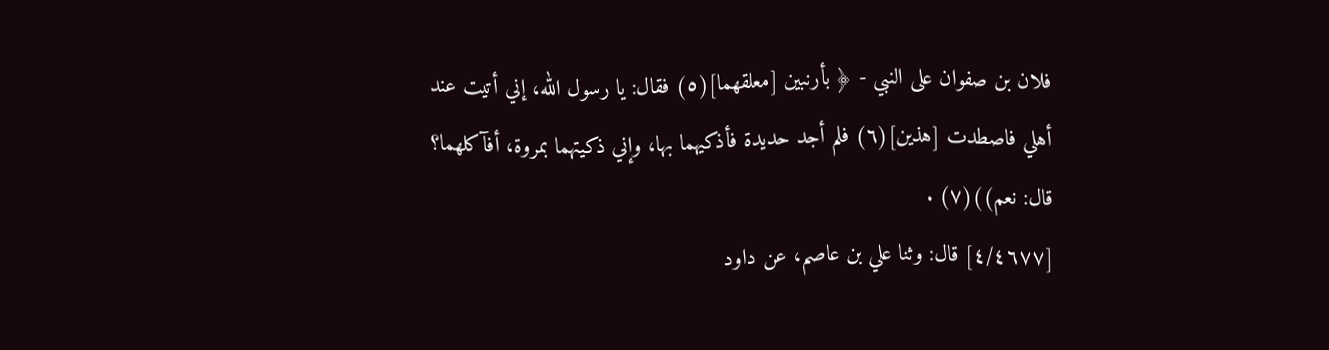فلان بن صفوان على النبي - ﴿ بأرنبين [معلقهما](٥) فقال: يا رسول الله، إني أتيت عند
أهلي فاصطدت [هذين](٦) فلم أجد حديدة فأذكيهما بها، وإني ذكيتهما بمروة، أفآكلهما؟
قال: نعم))(٧) .
[٤/٤٦٧٧] قال: وثنا علي بن عاصم، عن داود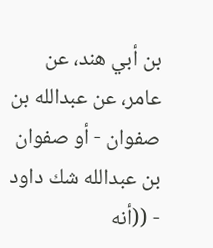بن أبي هند، عن عامر، عن عبدالله بن
صفوان - أو صفوان بن عبدالله شك داود - ((أنه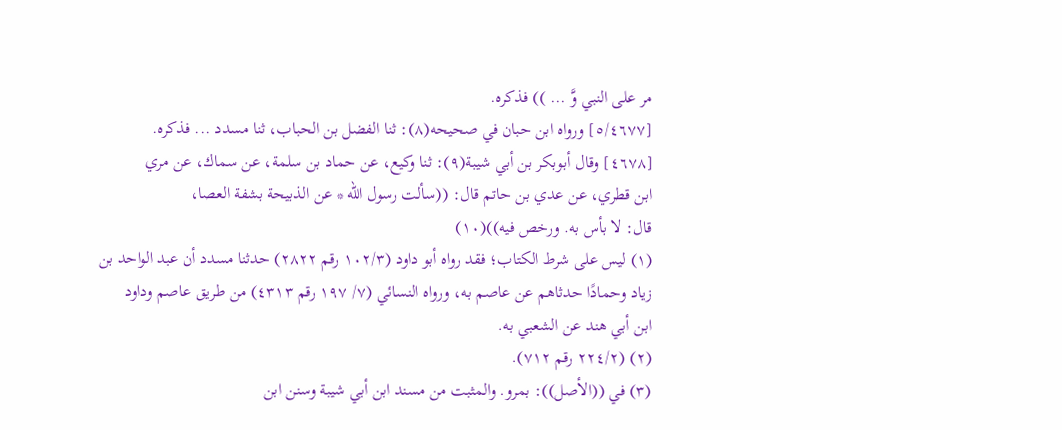مر على النبي وَّ ... )) فذكره.
[٥/٤٦٧٧] ورواه ابن حبان في صحيحه(٨): ثنا الفضل بن الحباب، ثنا مسدد ... فذكره.
[٤٦٧٨] وقال أبوبكر بن أبي شيبة(٩): ثنا وكيع، عن حماد بن سلمة، عن سماك، عن مري
ابن قطري، عن عدي بن حاتم قال: ((سألت رسول الله * عن الذبيحة بشفة العصا،
قال: لا بأس به. ورخص فيه))(١٠)
(١) ليس على شرط الكتاب؛ فقد رواه أبو داود (١٠٢/٣ رقم ٢٨٢٢) حدثنا مسدد أن عبد الواحد بن
زياد وحمادًا حدثاهم عن عاصم به، ورواه النسائي (٧/ ١٩٧ رقم ٤٣١٣) من طريق عاصم وداود
ابن أبي هند عن الشعبي به.
(٢) (٢٢٤/٢ رقم ٧١٢).
(٣) في ((الأصل)): بمرو. والمثبت من مسند ابن أبي شيبة وسنن ابن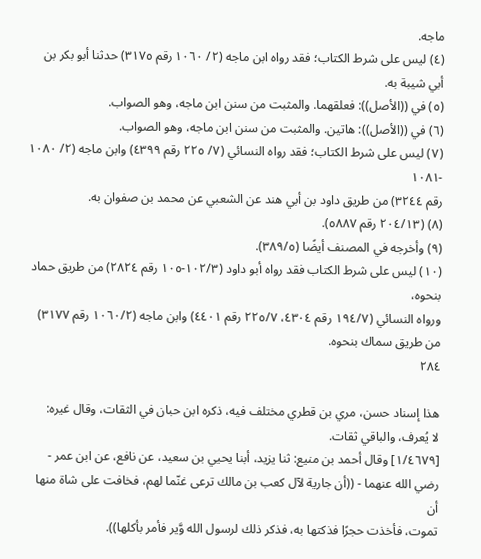ماجه.
(٤) ليس على شرط الكتاب؛ فقد رواه ابن ماجه (٢/ ١٠٦٠ رقم ٣١٧٥) حدثنا أبو بكر بن أبي شيبة به.
(٥) في ((الأصل)): فعلقهما. والمثبت من سنن ابن ماجه، وهو الصواب.
(٦) في ((الأصل)): هاتين. والمثبت من سنن ابن ماجه، وهو الصواب.
(٧) ليس على شرط الكتاب؛ فقد رواه النسائي (٧/ ٢٢٥ رقم ٤٣٩٩) وابن ماجه (٢/ ١٠٨٠ -١٠٨١
رقم ٣٢٤٤) من طريق داود بن أبي هند عن الشعبي عن محمد بن صفوان به.
(٨) (٢٠٤/١٣ رقم ٥٨٨٧).
(٩) وأخرجه في المصنف أيضًا (٣٨٩/٥).
(١٠) ليس على شرط الكتاب فقد رواه أبو داود (١٠٢/٣-١٠٥ رقم ٢٨٢٤) من طريق حماد بنحوه،
ورواه النسائي (١٩٤/٧ رقم ٤٣٠٤، ٢٢٥/٧ رقم ٤٤٠١) وابن ماجه (١٠٦٠/٢ رقم ٣١٧٧)
من طريق سماك بنحوه.
٢٨٤

هذا إسناد حسن، مري بن قطري مختلف فيه، ذكره ابن حبان في الثقات، وقال غيره:
لا يُعرف، والباقي ثقات.
[١/٤٦٧٩] وقال أحمد بن منيع: ثنا يزيد، أبنا يحيي بن سعيد، عن نافع، عن ابن عمر -
رضي الله عنهما - ((أن جارية لآل كعب بن مالك ترعى غنّما لهم، فخافت على شاة منها أن
تموت، فأخذت حجرًا فذكتها به، فذكر ذلك لرسول الله وَّير فأمر بأكلها)).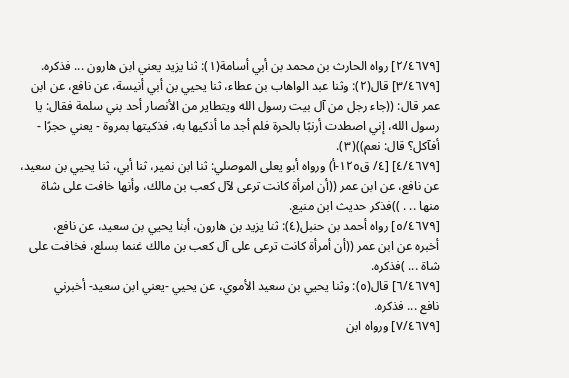[٢/٤٦٧٩] رواه الحارث بن محمد بن أبي أسامة(١): ثنا يزيد يعني ابن هارون ... فذكره.
[٣/٤٦٧٩] قال(٢): وثنا عبد الواهاب بن عطاء، ثنا يحيي بن أبي أنيسة، عن نافع، عن ابن
عمر قال: ((جاء رجل من آل بيت رسول الله ويتطاير من الأنصار أحد بني سلمة فقال: يا
رسول الله، إني اصطدت أرنبًا بالحرة فلم أجد ما أذكيها به، فذكيتها بمروة - يعني حجرًا -
أفآكل؟ قال: نعم))(٣).
[٤/٤٦٧٩] [٤/ ق١٢٥-أ) ورواه أبو يعلى الموصلي: ثنا ابن نمير، ثنا أبي، ثنا يحيي بن سعيد،
عن نافع، عن ابن عمر ((أن امرأة كانت ترعى لآل كعب بن مالك، وأنها خافت على شاة
منها .. . ))فذکر حديث ابن منیع.
[٥/٤٦٧٩] رواه أحمد بن حنبل(٤): ثنا يزيد بن هارون، أبنا يحيي بن سعيد، عن نافع،
أخبره عن ابن عمر ((أن أمرأة كانت ترعى على آل كعب بن مالك غنما بسلع، فخافت على
شاة ... )فذكره.
[٦/٤٦٧٩] قال(٥): وثنا يحيي بن سعيد الأموي، عن يحيي -يعني ابن سعيد- أخبرني
نافع ... فذكره.
[٧/٤٦٧٩] ورواه ابن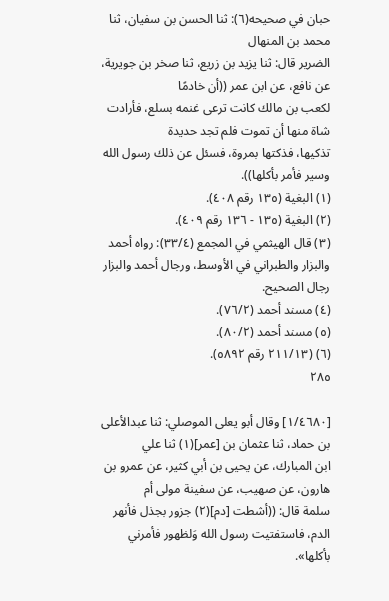حبان في صحيحه(٦): ثنا الحسن بن سفيان، ثنا محمد بن المنهال
الضرير قال: ثنا يزيد بن زريع، ثنا صخر بن جويرية، عن نافع، عن ابن عمر ((أن خادمًا
لكعب بن مالك كانت ترعى غنمه بسلع، فأرادت شاة منها أن تموت فلم تجد حديدة
تذكيها، فذكتها بمروة، فسئل عن ذلك رسول الله وسير فأمر بأكلها)).
(١) البغية (١٣٥ رقم ٤٠٨).
(٢) البغية (١٣٥ - ١٣٦ رقم ٤٠٩).
(٣) قال الهيثمي في المجمع (٣٣/٤): رواه أحمد والبزار والطبراني في الأوسط، ورجال أحمد والبزار
رجال الصحيح.
(٤) مسند أحمد (٧٦/٢).
(٥) مسند أحمد (٨٠/٢).
(٦) (٢١١/١٣ رقم ٥٨٩٢).
٢٨٥

[١/٤٦٨٠] وقال أبو يعلى الموصلي: ثنا عبدالأعلى بن حماد، ثنا عثمان بن [عمر](١) ثنا علي
ابن المبارك، عن يحيى بن أبي كثير، عن عمرو بن هارون، عن صهيب، عن سفينة مولى أم
سلمة قال: ((أشطت [دم](٢) جزور بجذل فأنهر الدم، فاستفتيت رسول الله وَلظهور فأمرني
بأکلها».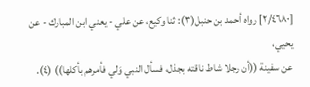[٢/٤٦٨٠] رواه أحمد بن حنبل(٣): ثنا وكيع، عن علي - يعني ابن المبارك - عن يحيي،
عن سفينة ((أن رجلا شاط ناقته بجذل، فسأل النبي وَلي فأمرهم بأكلها)) (٤).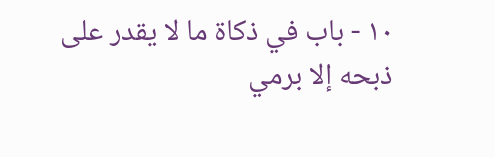١٠ - باب في ذكاة ما لا يقدر على ذبحه إلا برمي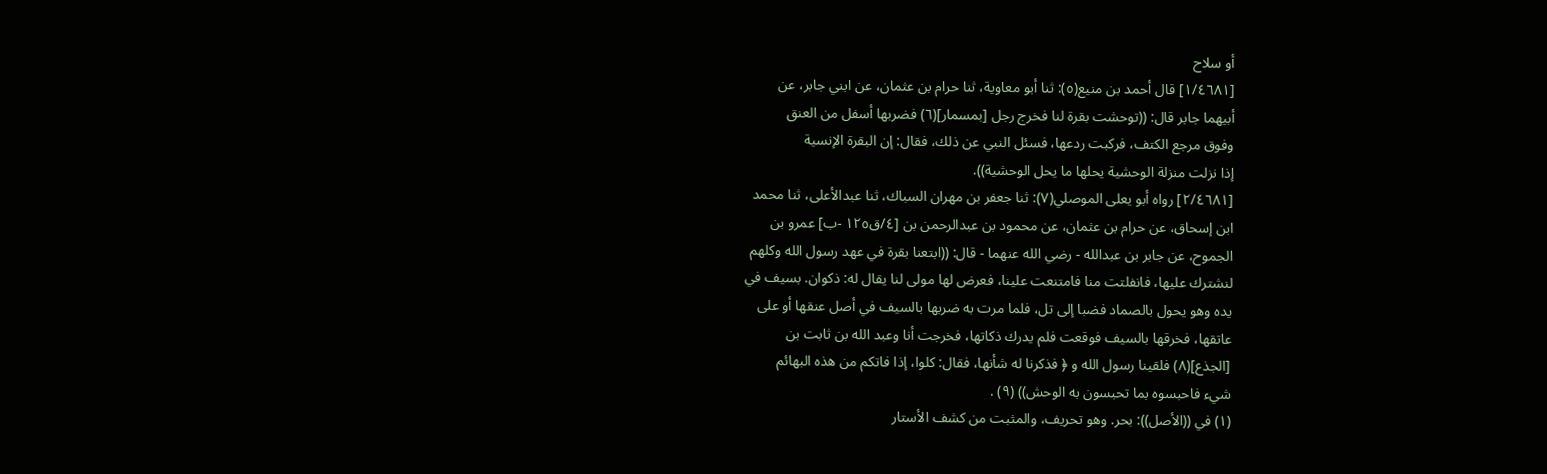أو سلاح
[١/٤٦٨١] قال أحمد بن منيع(٥): ثنا أبو معاوية، ثنا حرام بن عثمان، عن ابني جابر، عن
أبيهما جابر قال: ((توحشت بقرة لنا فخرج رجل [بمسمار](٦) فضربها أسفل من العنق
وفوق مرجع الكتف، فركبت ردعها، فسئل النبي عن ذلك، فقال: إن البقرة الإنسية
إذا نزلت منزلة الوحشية يحلها ما يحل الوحشية)).
[٢/٤٦٨١] رواه أبو يعلى الموصلي(٧): ثنا جعفر بن مهران السباك، ثنا عبدالأعلى، ثنا محمد
ابن إسحاق، عن حرام بن عثمان، عن محمود بن عبدالرحمن بن [٤/ق١٢٥ -ب] عمرو بن
الجموح، عن جابر بن عبدالله - رضي الله عنهما - قال: ((ابتعنا بقرة في عهد رسول الله وكلهم
لنشترك عليها، فانفلتت منا فامتنعت علينا، فعرض لها مولى لنا يقال له: ذكوان. بسيف في
يده وهو يحول بالصماد فضبا إلى تل، فلما مرت به ضربها بالسيف في أصل عنقها أو على
عاتقها، فخرقها بالسيف فوقعت فلم يدرك ذكاتها، فخرجت أنا وعبد الله بن ثابت بن
[الجذع](٨) فلقينا رسول الله و ﴿ فذكرنا له شأنها، فقال: كلوا، إذا فاتكم من هذه البهائم
شيء فاحبسوه بما تحبسون به الوحش)) (٩) .
(١) في ((الأصل)): بحر. وهو تحريف، والمثبت من كشف الأستار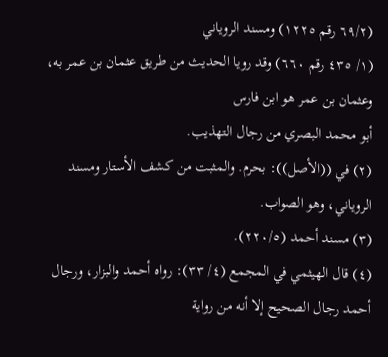(٦٩/٢ رقم ١٢٢٥) ومسند الروياني
(١/ ٤٣٥ رقم ٦٦٠) وقد رويا الحديث من طريق عثمان بن عمر به، وعثمان بن عمر هو ابن فارس
أبو محمد البصري من رجال التهذيب.
(٢) في ((الأصل)): بحرم. والمثبت من كشف الأستار ومسند الروياني، وهو الصواب.
(٣) مسند أحمد (٢٢٠/٥).
(٤) قال الهيثمي في المجمع (٤/ ٣٣): رواه أحمد والبزار، ورجال أحمد رجال الصحيح إلا أنه من رواية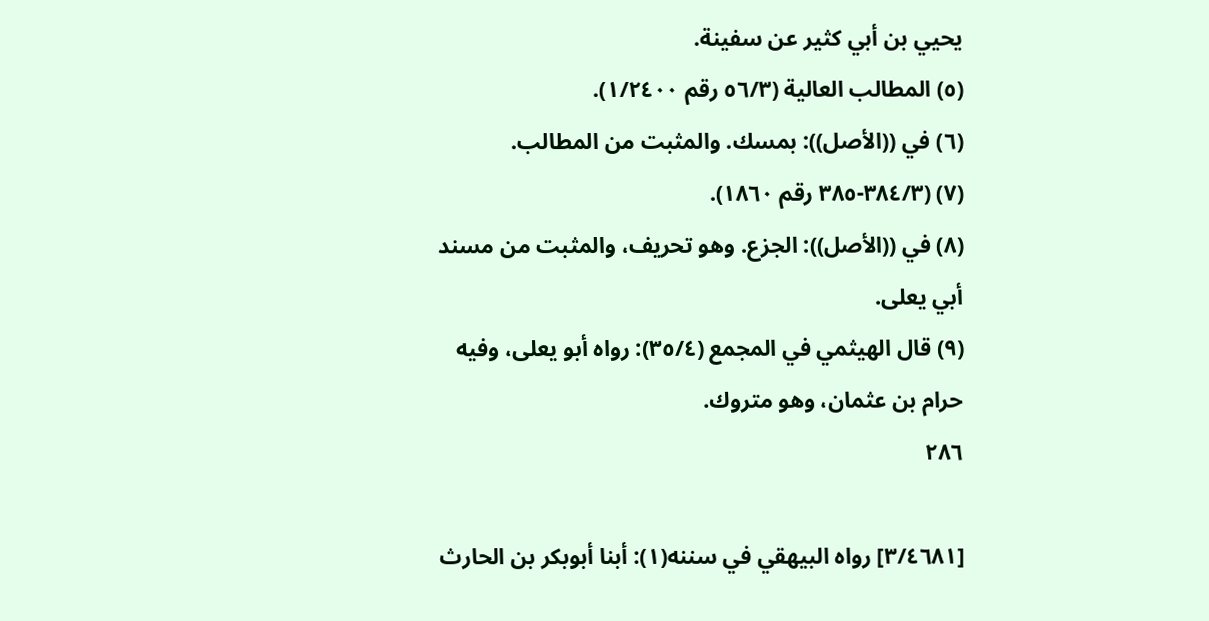يحيي بن أبي كثير عن سفينة.
(٥) المطالب العالية (٥٦/٣ رقم ١/٢٤٠٠).
(٦) في ((الأصل)): بمسك. والمثبت من المطالب.
(٧) (٣٨٤/٣-٣٨٥ رقم ١٨٦٠).
(٨) في ((الأصل)): الجزع. وهو تحريف، والمثبت من مسند أبي يعلى.
(٩) قال الهيثمي في المجمع (٣٥/٤): رواه أبو يعلى، وفيه حرام بن عثمان، وهو متروك.
٢٨٦

[٣/٤٦٨١] رواه البيهقي في سننه(١): أبنا أبوبكر بن الحارث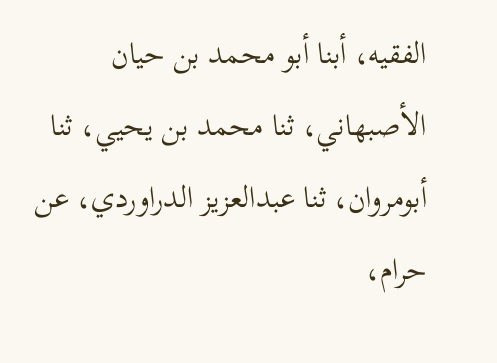الفقيه، أبنا أبو محمد بن حیان
الأصبهاني، ثنا محمد بن يحيي، ثنا أبومروان، ثنا عبدالعزيز الدراوردي، عن حرام،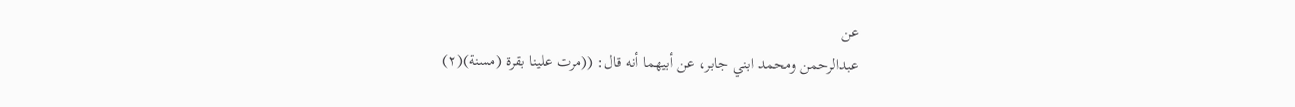عن
عبدالرحمن ومحمد ابني جابر، عن أبيهما أنه قال: ((مرت علينا بقرة (مسنة)(٢)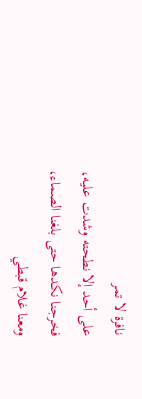نافرة لا تمر
على أحد إلا نطحته وشدت عليه، فخرجنا نكدها حتى بلغنا الصماء، ومعنا غلام قبطي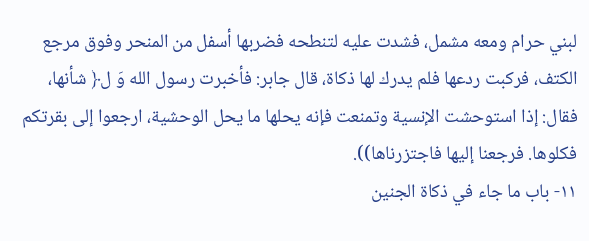لبني حرام ومعه مشمل، فشدت عليه لتنطحه فضربها أسفل من المنحر وفوق مرجع
الكتف، فركبت ردعها فلم يدرك لها ذكاة، قال جابر: فأخبرت رسول الله وَ ل﴿ شأنها،
فقال: إذا استوحشت الإنسية وتمنعت فإنه يحلها ما يحل الوحشية، ارجعوا إلى بقرتكم
فكلوها. فرجعنا إليها فاجتزرناها)).
١١- باب ما جاء في ذكاة الجنين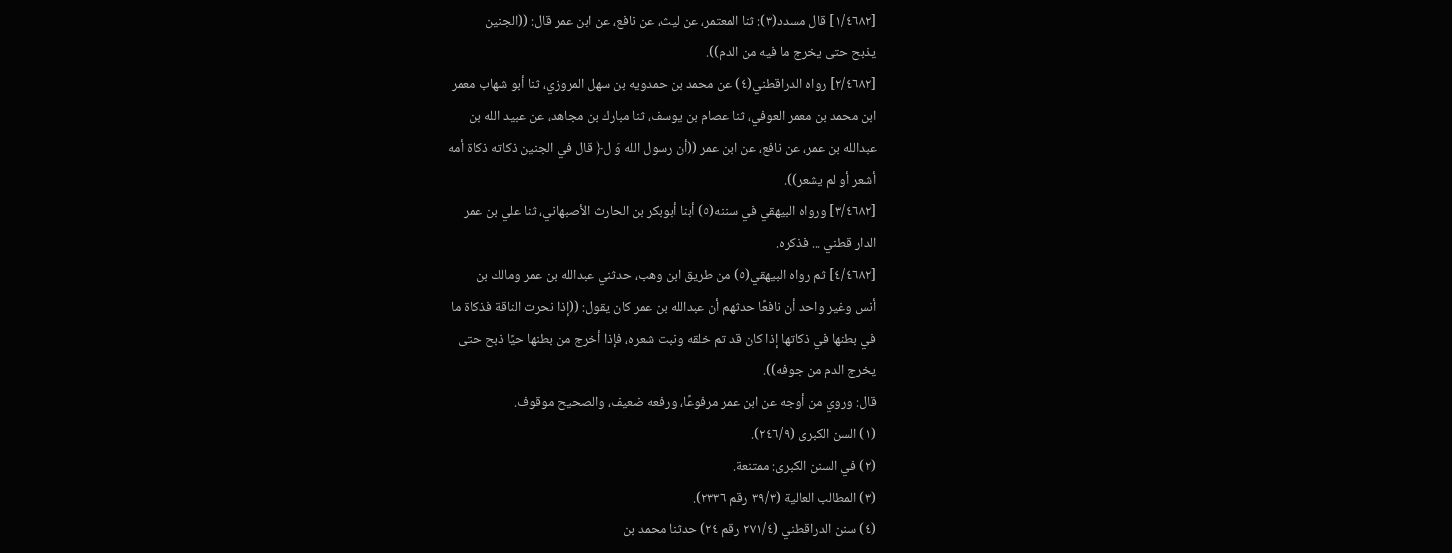[١/٤٦٨٢] قال مسدد(٣): ثنا المعتمر، عن ليث، عن نافع، عن ابن عمر قال: ((الجنين
يذبح حتى يخرج ما فيه من الدم)).
[٢/٤٦٨٢] رواه الدراقطني(٤) عن محمد بن حمدويه بن سهل المروزي، ثنا أبو شهاب معمر
ابن محمد بن معمر العوفي، ثنا عصام بن يوسف، ثنا مبارك بن مجاهد، عن عبيد الله بن
عبدالله بن عمر، عن نافع، عن ابن عمر ((أن رسول الله وَ ل﴿ قال في الجنين ذكاته ذكاة أمه
أشعر أو لم يشعر)).
[٣/٤٦٨٢] ورواه البيهقي في سننه(٥) أبنا أبوبكر بن الحارث الأصبهاني، ثنا علي بن عمر
الدار قطني ... فذكره.
[٤/٤٦٨٢] ثم رواه البيهقي(٥) من طريق ابن وهب، حدثني عبدالله بن عمر ومالك بن
أنس وغير واحد أن نافعًا حدثهم أن عبدالله بن عمر كان يقول: ((إذا نحرت الناقة فذكاة ما
في بطنها في ذكاتها إذا كان قد تم خلقه ونبت شعره، فإذا أخرج من بطنها حيًا ذبح حتى
يخرج الدم من جوفه)).
قال: وروي من أوجه عن ابن عمر مرفوعًا، ورفعه ضعيف، والصحيح موقوف.
(١) السن الكبرى (٢٤٦/٩).
(٢) في السنن الكبرى: ممتنعة.
(٣) المطالب العالية (٣٩/٣ رقم ٢٣٣٦).
(٤) سنن الدراقطني (٢٧١/٤ رقم ٢٤) حدثنا محمد بن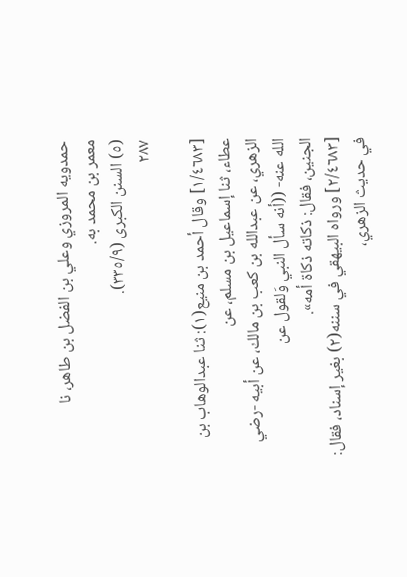حمدويه المروزي وعلي بن الفضل بن طاهر، نا
معمر بن محمد به.
(٥) السنن الكبرى (٣٣٥/٩).
٢٨٧

[١/٤٦٨٣] وقال أحمد بن منيع(١): ثنا عبدالوهاب بن عطاء، ثنا إسماعيل بن مسلم، عن
الزهري، عن عبدالله بن كعب بن مالك، عن أبيه -رضي الله عنه- ((أنه سأل النبي وَلقول عن
الجنين، فقال: ذکاته ذکاة أمه».
[٢/٤٦٨٣] ورواه البيهقي في سننه(٢) بغير إسناد، فقال: في حديث الزهري،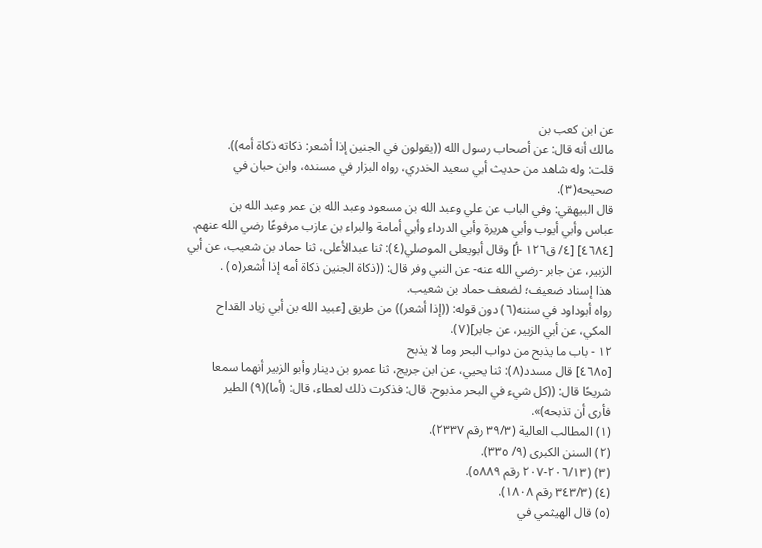عن ابن كعب بن
مالك أنه قال: عن أصحاب رسول الله ((يقولون في الجنين إذا أشعر: ذكاته ذكاة أمه)).
قلت: وله شاهد من حديث أبي سعيد الخدري، رواه البزار في مسنده، وابن حبان في
صحيحه(٣).
قال البيهقي: وفي الباب عن علي وعبد الله بن مسعود وعبد الله بن عمر وعبد الله بن
عباس وأبي أيوب وأبي هريرة وأبي الدرداء وأبي أمامة والبراء بن عازب مرفوعًا رضي الله عنهم.
[٤٦٨٤] [٤/ ق١٢٦ -أ] وقال أبويعلى الموصلي(٤): ثنا عبدالأعلى، ثنا حماد بن شعيب، عن أبي
الزبير، عن جابر -رضي الله عنه- عن النبي وفر قال: ((ذكاة الجنين ذكاة أمه إذا أشعر(٥) .
هذا إسناد ضعيف؛ لضعف حماد بن شعيب.
رواه أبوداود في سننه(٦) دون قوله: ((إذا أشعر)) من طريق [عبيد الله بن أبي زياد القداح
المكي، عن أبي الزبير، عن جابر](٧).
١٢ - باب ما يذبح من دواب البحر وما لا يذبح
[٤٦٨٥] قال مسدد(٨): ثنا يحيي، عن ابن جريج، ثنا عمرو بن دينار وأبو الزبير أنهما سمعا
شريحًا قال: ((كل شيء في البحر مذبوح. قال: فذكرت ذلك لعطاء، قال: (أما)(٩) الطير
فأری أن تذبحه)».
(١) المطالب العالية (٣٩/٣ رقم ٢٣٣٧).
(٢) السنن الكبرى (٩/ ٣٣٥).
(٣) (٢٠٦/١٣-٢٠٧ رقم ٥٨٨٩).
(٤) (٣٤٣/٣ رقم ١٨٠٨).
(٥) قال الهيثمي في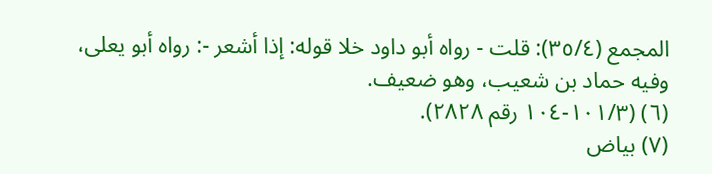المجمع (٣٥/٤): قلت - رواه أبو داود خلا قوله: إذا أشعر -: رواه أبو يعلى،
وفيه حماد بن شعيب، وهو ضعيف.
(٦) (١٠١/٣-١٠٤ رقم ٢٨٢٨).
(٧) بياض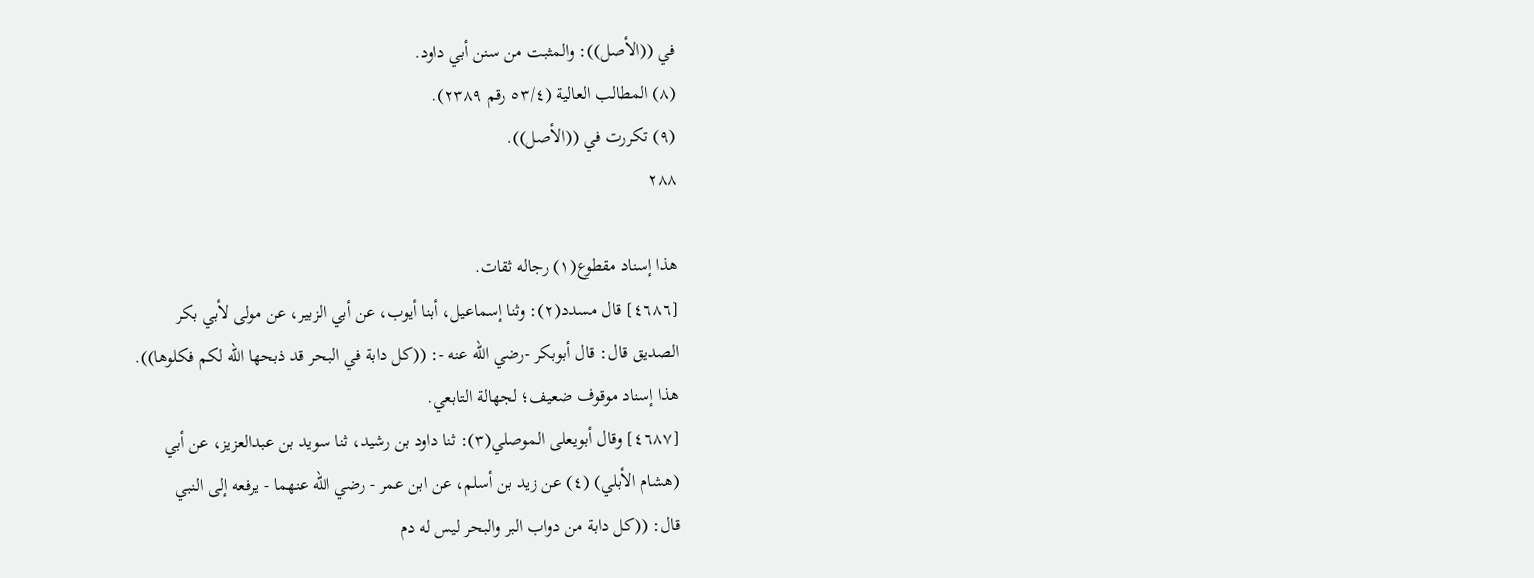في ((الأصل)): والمثبت من سنن أبي داود.
(٨) المطالب العالية (٥٣/٤ رقم ٢٣٨٩).
(٩) تكررت في ((الأصل)).
٢٨٨

هذا إسناد مقطوع(١) رجاله ثقات.
[٤٦٨٦] قال مسدد(٢): وثنا إسماعيل، أبنا أيوب، عن أبي الزبير، عن مولى لأبي بكر
الصديق قال: قال أبوبكر -رضي الله عنه -: ((كل دابة في البحر قد ذبحها الله لكم فكلوها)).
هذا إسناد موقوف ضعيف؛ لجهالة التابعي.
[٤٦٨٧] وقال أبويعلى الموصلي(٣): ثنا داود بن رشيد، ثنا سويد بن عبدالعزيز، عن أبي
(هشام الأبلي) (٤) عن زيد بن أسلم، عن ابن عمر - رضي الله عنهما - يرفعه إلى النبي
قال: ((كل دابة من دواب البر والبحر ليس له دم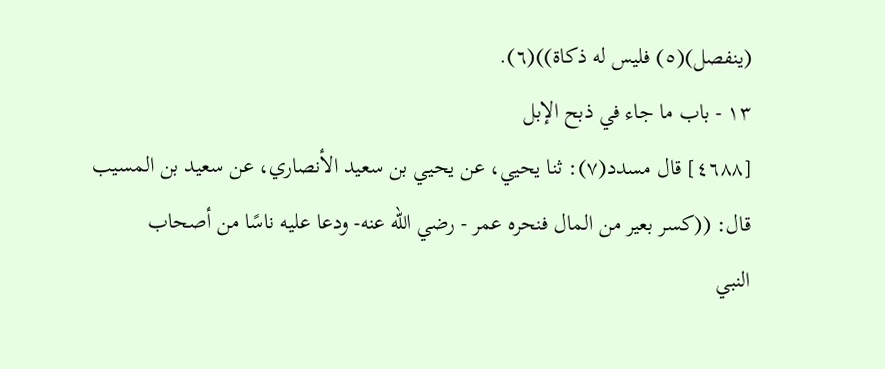(ينفصل)(٥) فليس له ذكاة))(٦).
١٣ - باب ما جاء في ذبح الإبل
[٤٦٨٨] قال مسدد(٧): ثنا يحيي، عن يحيي بن سعيد الأنصاري، عن سعيد بن المسيب
قال: ((كسر بعير من المال فنحره عمر - رضي الله عنه- ودعا عليه ناسًا من أصحاب
النبي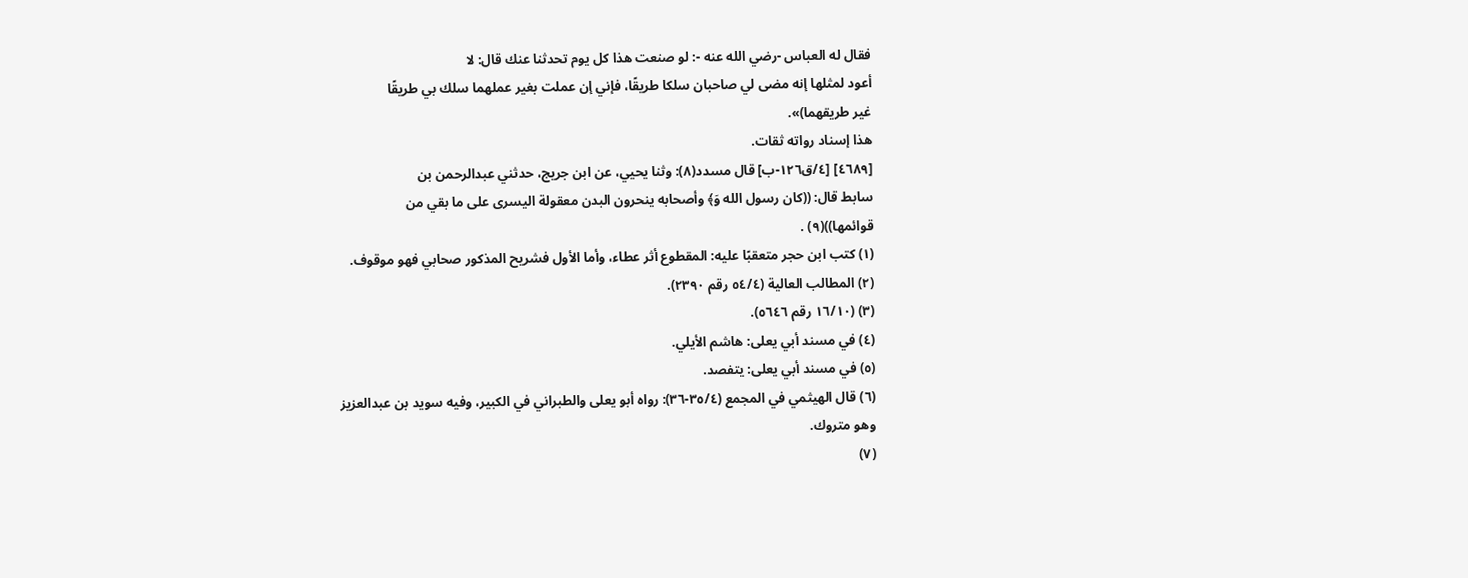فقال له العباس -رضي الله عنه -: لو صنعت هذا كل يوم تحدثنا عنك قال: لا
أعود لمثلها إنه مضى لي صاحبان سلكا طريقًا، فإني إن عملت بغير عملهما سلك بي طريقًا
غیر طریقهما)».
هذا إسناد رواته ثقات.
[٤٦٨٩] [٤/ق١٢٦-ب] قال مسدد(٨): وثنا يحيي، عن ابن جريج، حدثني عبدالرحمن بن
سابط قال: ((كان رسول الله وَ﴾ وأصحابه ينحرون البدن معقولة اليسرى على ما بقي من
قوائمها))(٩) .
(١) كتب ابن حجر متعقبًا عليه: المقطوع أثر عطاء، وأما الأول فشريح المذكور صحابي فهو موقوف.
(٢) المطالب العالية (٥٤/٤ رقم ٢٣٩٠).
(٣) (١٦/١٠ رقم ٥٦٤٦).
(٤) في مسند أبي يعلى: هاشم الأيلي.
(٥) في مسند أبي يعلى: يتفصد.
(٦) قال الهيثمي في المجمع (٣٥/٤-٣٦): رواه أبو يعلى والطبراني في الكبير، وفيه سويد بن عبدالعزيز
وهو متروك.
(٧)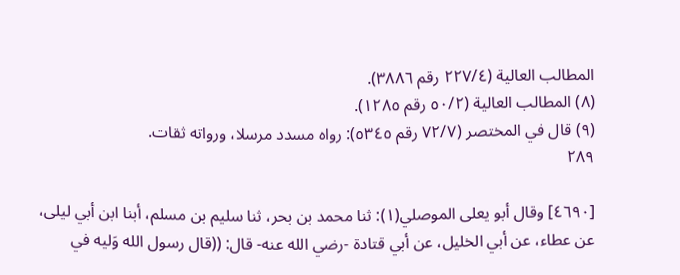المطالب العالية (٢٢٧/٤ رقم ٣٨٨٦).
(٨) المطالب العالية (٥٠/٢ رقم ١٢٨٥).
(٩) قال في المختصر (٧٢/٧ رقم ٥٣٤٥): رواه مسدد مرسلا، ورواته ثقات.
٢٨٩

[٤٦٩٠] وقال أبو يعلى الموصلي(١): ثنا محمد بن بحر، ثنا سليم بن مسلم، أبنا ابن أبي ليلى،
عن عطاء، عن أبي الخليل، عن أبي قتادة -رضي الله عنه- قال: ((قال رسول الله وَليه في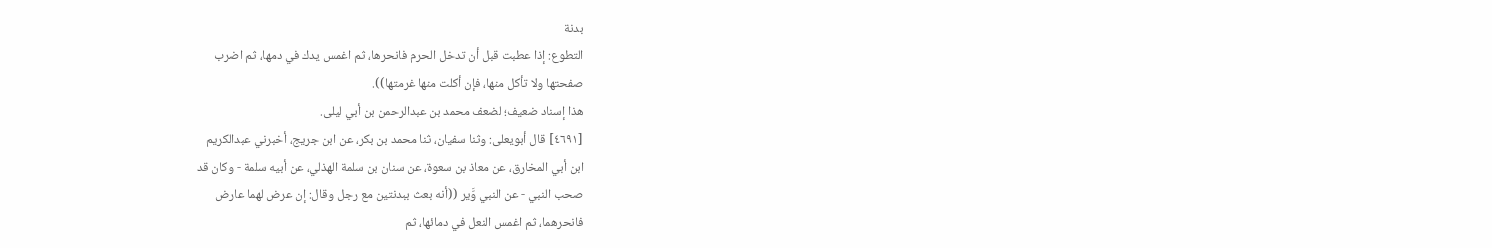بدنة
التطوع: إذا عطبت قبل أن تدخل الحرم فانحرها، ثم اغمس يدك في دمها، ثم اضرب
صفحتها ولا تأكل منها، فإن أكلت منها غرمتها)).
هذا إسناد ضعيف؛ لضعف محمد بن عبدالرحمن بن أبي ليلى.
[٤٦٩١] قال أبويعلى: وثنا سفيان، ثنا محمد بن بكر، عن ابن جريج، أخبرني عبدالكريم
ابن أبي المخارق، عن معاذ بن سعوة، عن سنان بن سلمة الهذلي، عن أبيه سلمة - وكان قد
صحب النبي - عن النبي وَّير ((أنه بعث ببدنتين مع رجل وقال: إن عرض لهما عارض
فانحرهما، ثم اغمس النعل في دمائها، ثم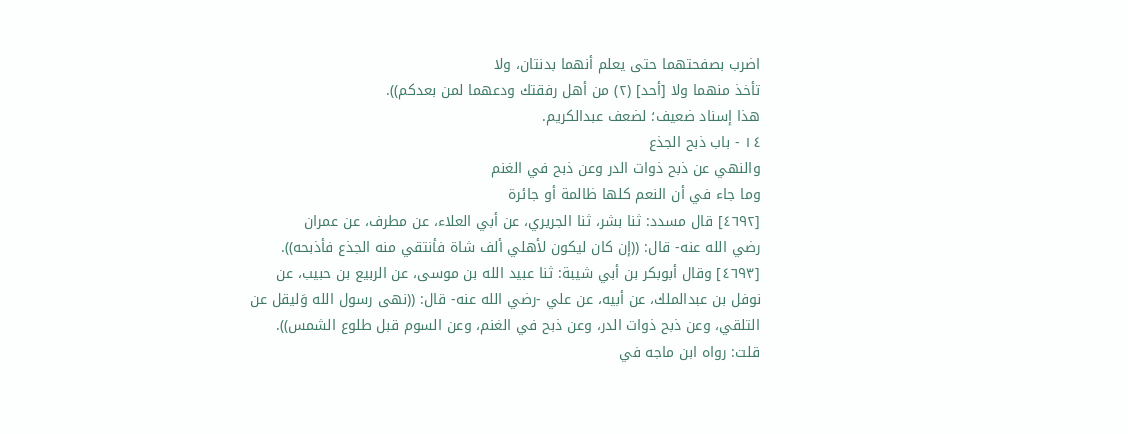اضرب بصفحتهما حتى يعلم أنهما بدنتان، ولا
تأخذ منهما ولا [أحد] (٢) من أهل رفقتك ودعهما لمن بعدكم)).
هذا إسناد ضعيف؛ لضعف عبدالکریم.
١٤ - باب ذبح الجذع
والنهي عن ذبح ذوات الدر وعن ذبح في الغنم
وما جاء في أن النعم كلها ظالمة أو جائرة
[٤٦٩٢] قال مسدد: ثنا بشر، ثنا الجريري، عن أبي العلاء، عن مطرف، عن عمران
رضي الله عنه- قال: ((إن كان ليكون لأهلي ألف شاة فأنتقي منه الجذع فأذبحه)).
[٤٦٩٣] وقال أبوبكر بن أبي شيبة: ثنا عبيد الله بن موسى، عن الربيع بن حبيب، عن
نوفل بن عبدالملك، عن أبيه، عن علي -رضي الله عنه- قال: ((نهى رسول الله وَليقل عن
التلقي، وعن ذبح ذوات الدر، وعن ذبح في الغنم، وعن السوم قبل طلوع الشمس)).
قلت: رواه ابن ماجه في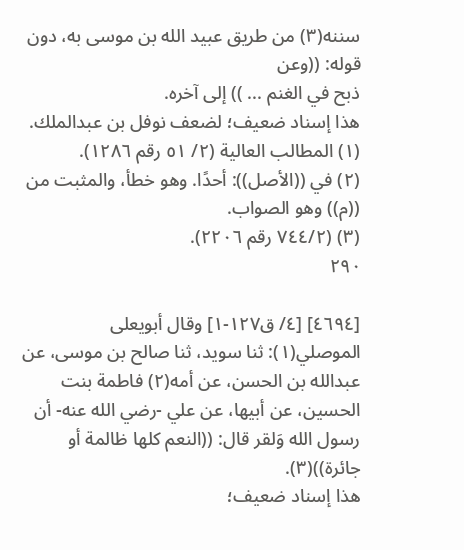سننه(٣) من طریق عبيد الله بن موسی به، دون قوله: ((وعن
ذبح في الغنم ... )) إلى آخره.
هذا إسناد ضعيف؛ لضعف نوفل بن عبدالملك.
(١) المطالب العالية (٢/ ٥١ رقم ١٢٨٦).
(٢) في ((الأصل)): أحدًا. وهو خطأ، والمثبت من ((م)) وهو الصواب.
(٣) (٧٤٤/٢ رقم ٢٢٠٦).
٢٩٠

[٤٦٩٤] [٤/ ق١٢٧-١] وقال أبويعلى الموصلي(١): ثنا سويد، ثنا صالح بن موسى، عن
عبدالله بن الحسن، عن أمه(٢) فاطمة بنت الحسين، عن أبيها، عن علي -رضي الله عنه- أن
رسول الله وَلقر قال: ((النعم كلها ظالمة أو جائرة))(٣).
هذا إسناد ضعيف؛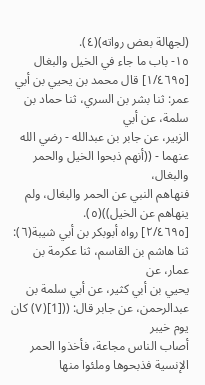(لجهالة بعض رواته)(٤).
١٥- باب ما جاء في الخيل والبغال
[١/٤٦٩٥] قال محمد بن يحيي بن أبي عمر: ثنا بشر بن السري، ثنا حماد بن سلمة، عن أبي
الزبير، عن جابر بن عبدالله - رضي الله عنهما - ((أنهم ذبحوا الخيل والحمر والبغال،
فنهاهم النبي عن الحمر والبغال، ولم ينهاهم عن الخيل))(٥).
[٢/٤٦٩٥] رواه أبوبكر بن أبي شيبة(٦): ثنا هاشم بن القاسم، ثنا عكرمة بن عمار، عن
يحيي بن أبي كثير، عن أبي سلمة بن عبدالرحمن، عن جابر قال: (([1](٧) كان يوم خيبر
أصاب الناس مجاعة، فأخذوا الحمر الإنسية فذبحوها وملئوا منها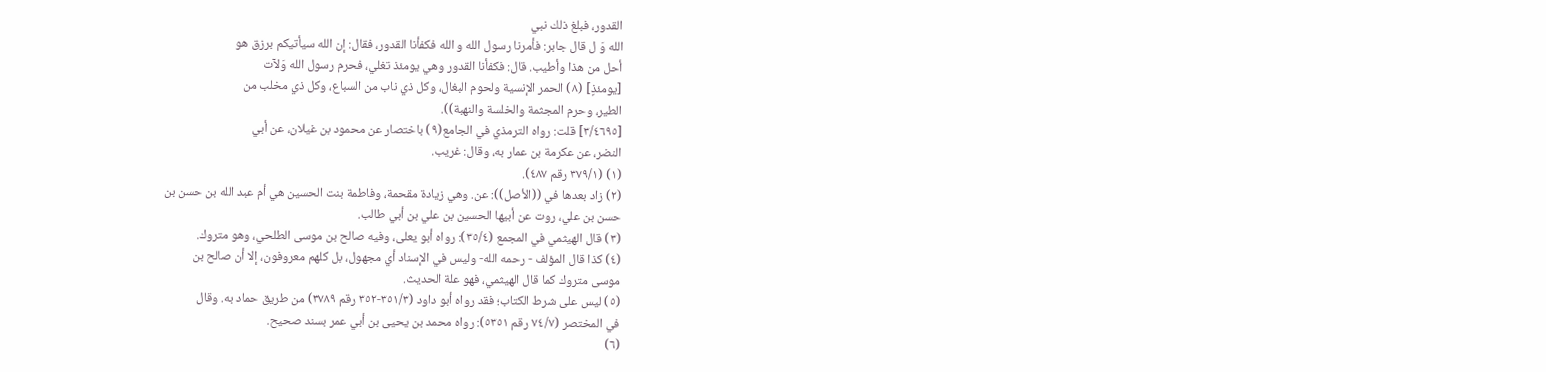القدور، فبلغ ذلك نبي
الله وَ ل قال جابر: فأمرنا رسول الله و الله فكفأنا القدور، فقال: إن الله سيأتيكم برزق هو
أحل من هذا وأطيب. قال: فكفأنا القدور وهي يومئذ تغلي، فحرم رسول الله وَلآت
[يومئذٍ] (٨) الحمر الإنسية ولحوم البغال، وكل ذي ناب من السباع، وكل ذي مخلب من
الطير، وحرم المجثمة والخلسة والنهبة)).
[٣/٤٦٩٥] قلت: رواه الترمذي في الجامع(٩) باختصار عن محمود بن غيلان، عن أبي
النضر، عن عكرمة بن عمار به، وقال: غريب.
(١) (٣٧٩/١ رقم ٤٨٧).
(٢) زاد بعدها في ((الأصل)): عن. وهي زيادة مقحمة، وفاطمة بنت الحسين هي أم عبد الله بن حسن بن
حسن بن علي، روت عن أبيها الحسين بن علي بن أبي طالب.
(٣) قال الهيثمي في المجمع (٣٥/٤): رواه أبو يعلى، وفيه صالح بن موسى الطلحي، وهو متروك.
(٤) كذا قال المؤلف - رحمه الله- وليس في الإسناد أي مجهول، بل كلهم معروفون، إلا أن صالح بن
موسى متروك كما قال الهيثمي، فهو علة الحديث.
(٥) ليس على شرط الكتاب؛ فقد رواه أبو داود (٣٥١/٣-٣٥٢ رقم ٣٧٨٩) من طريق حماد به. وقال
في المختصر (٧٤/٧ رقم ٥٣٥١): رواه محمد بن يحيى بن أبي عمر بسند صحيح.
(٦)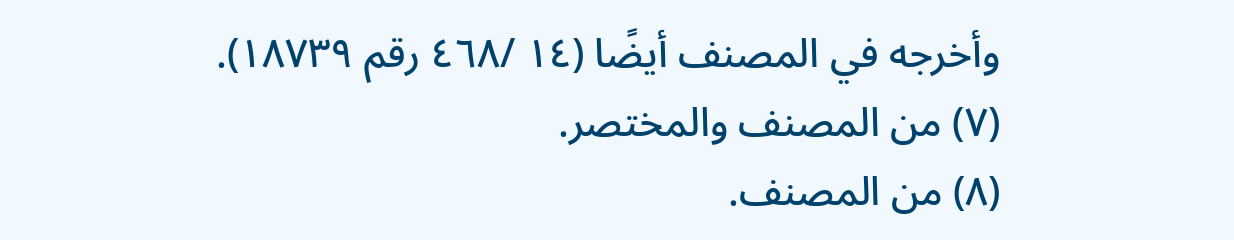وأخرجه في المصنف أيضًا (١٤ /٤٦٨ رقم ١٨٧٣٩).
(٧) من المصنف والمختصر.
(٨) من المصنف.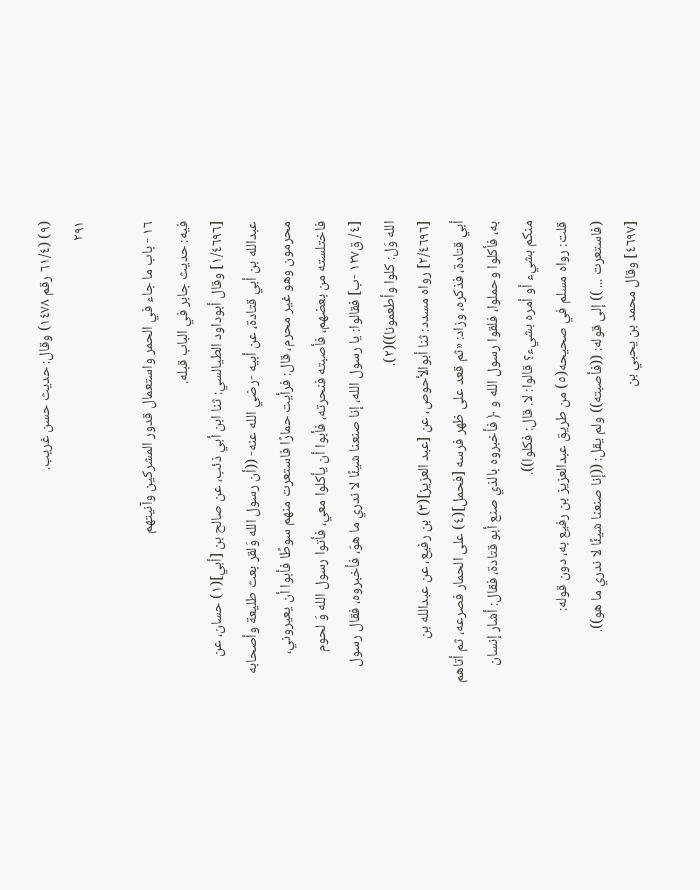(٩) (٦١/٤ رقم ١٤٧٨) وقال: حديث حسن غريب.
٢٩١

١٦ - باب ما جاء في الحمر واستعمال قدور المشركين وآنيتهم
فیه: حديث جابر في الباب قبله.
[١/٤٦٩٦] وقال أبوداود الطيالسي: ثنا ابن أبي ذئب، عن صالح بن [أبي](١) حسان، عن
عبدالله بن أبي قتادة، عن أبيه -رضي الله عنه- ((أن رسول الله وَلقر بعث طليعة وأصحابه
محرمون وهو غير محرم، قال: فرأيت حمارًا فاستعرت منهم سوطًا فأبوا أن يعيروني،
فاختلسته من بعضهم، فأصبته فنحرته، فأبوا أن يأكلوا معي، فأتوا رسول الله وَ لحوم
[٤/ ق١٢٧ -ب] فقالوا: يا رسول الله، إنا صنعنا شيئًا لا ندري ما هوّ، فأخبروه، فقال رسول
الله وَل: كلوا وأطعمونا))(٢).
[٢/٤٦٩٦] رواه مسدد: ثنا أبوالأحوص، عن [عبد العزيز](٣) بن رفيع، عن عبدالله بن
أبي قتادة، فذكره، وزاد: «ثم قعد على ظهر فرسه [فحمل](٤) على الحمار فصرعه، ثم أتاهم
به، فأكلوا وحملوا، فلقوا رسول الله و ﴿ فأخبروه بالذي صنع أبو قتادة، فقال: أشار إنسان
منكم بشيء أو أمره بشيء؟ قالوا: لا. قال: فكلوا)).
قلت: رواه مسلم في صحيحه(٥) من طريق عبدالعزيز بن رفيع به، دون قوله:
(فاستعرت ... )) إلى قوله: ((فأصبته)) ولم يقل: ((إنا صنعنا شيئًا لا ندري ما هو)).
[٤٦٩٧] وقال محمد بن يحبي بن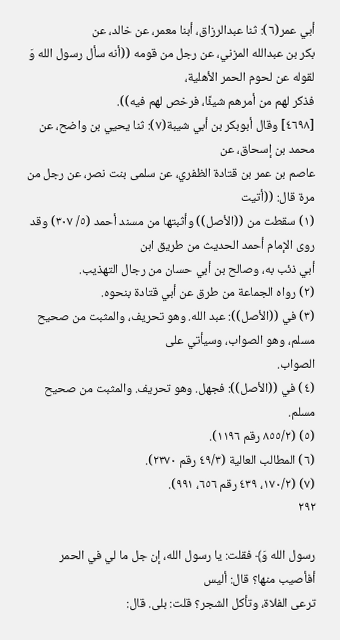أبي عمر(٦): ثنا عبدالرزاق، أبنا معمر، عن خالد، عن
بكر بن عبدالله المزني، عن رجل من قومه ((أنه سأل رسول الله وَ لقوله عن لحوم الحمر الأهلية،
فذكر لهم من أمرهم شيئًا، فرخص لهم فيه)).
[٤٦٩٨] وقال أبوبكر بن أبي شيبة(٧): ثنا يحيي بن واضح، عن محمد بن إسحاق، عن
عاصم بن عمر بن قتادة الظفري، عن سلمى بنت نصر، عن رجل من مرة قال: ((أتيت
(١) سقطت من ((الأصل)) وأثبتها من مسند أحمد (٥/ ٣٠٧) وقد روى الإمام أحمد الحديث من طريق ابن
أبي ذئب به، وصالح بن أبي حسان من رجال التهذيب.
(٢) رواه الجماعة من طرق عن أبي قتادة بنحوه.
(٣) في ((الأصل)): عبد الله. وهو تحريف، والمثبت من صحيح مسلم، وهو الصواب، وسيأتي على
الصواب.
(٤) في ((الأصل)): فجهل. وهو تحريف. والمثبت من صحيح مسلم.
(٥) (٨٥٥/٢ رقم ١١٩٦).
(٦) المطالب العالية (٤٩/٣ رقم ٢٣٧٠).
(٧) (١٧٠/٢، ٤٣٩ رقم ٦٥٦، ٩٩١).
٢٩٢

رسول الله وَ﴾ فقلت: يا رسول الله، إن جل ما لي في الحمر أفأصيب منها؟ قال: أليس
ترعى الفلاة، وتأكل الشجر؟ قلت: بلى. قال: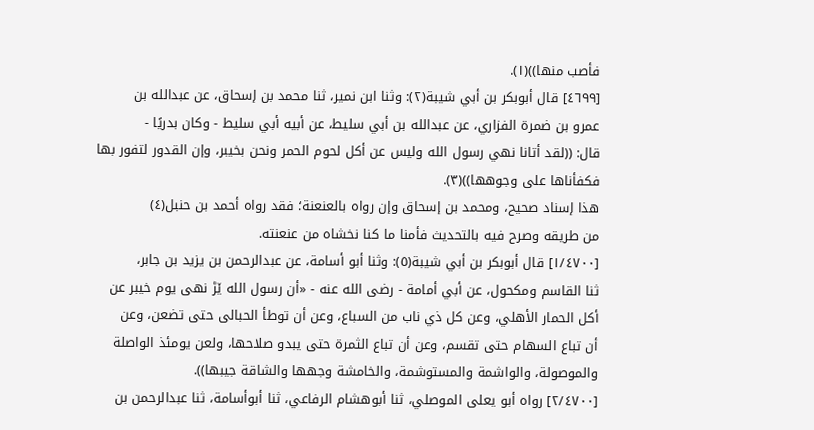فأصب منها))(١).
[٤٦٩٩] قال أبوبكر بن أبي شيبة(٢): وثنا ابن نمير، ثنا محمد بن إسحاق، عن عبدالله بن
عمرو بن ضمرة الفزاري، عن عبدالله بن أبي سليط، عن أبيه أبي سليط - وكان بدريًا -
قال: ((لقد أتانا نهي رسول الله وليس عن أكل لحوم الحمر ونحن بخيبر، وإن القدور لتفور بها
فكفأناها على وجوهها))(٣).
هذا إسناد صحيح، ومحمد بن إسحاق وإن رواه بالعنعنة؛ فقد رواه أحمد بن حنبل(٤)
من طريقه وصرح فيه بالتحديث فأمنا ما كنا نخشاه من عنعنته.
[١/٤٧٠٠] قال أبوبكر بن أبي شيبة(٥): وثنا أبو أسامة، عن عبدالرحمن بن يزيد بن جابر،
ثنا القاسم ومکحول، عن أبي أمامة - رضى الله عنه - «أن رسول الله ێڑ نهی يوم خيبر عن
أكل الحمار الأهلي، وعن كل ذي ناب من السباع، وعن أن توطأ الحبالى حتى تضعن، وعن
أن تباع السهام حتى تقسم، وعن أن تباع الثمرة حتى يبدو صلاحها، ولعن يومئذ الواصلة
والموصولة، والواشمة والمستوشمة، والخامشة وجهها والشاقة جيبها)).
[٢/٤٧٠٠] رواه أبو يعلى الموصلي، ثنا أبوهشام الرفاعي، ثنا أبوأسامة، ثنا عبدالرحمن بن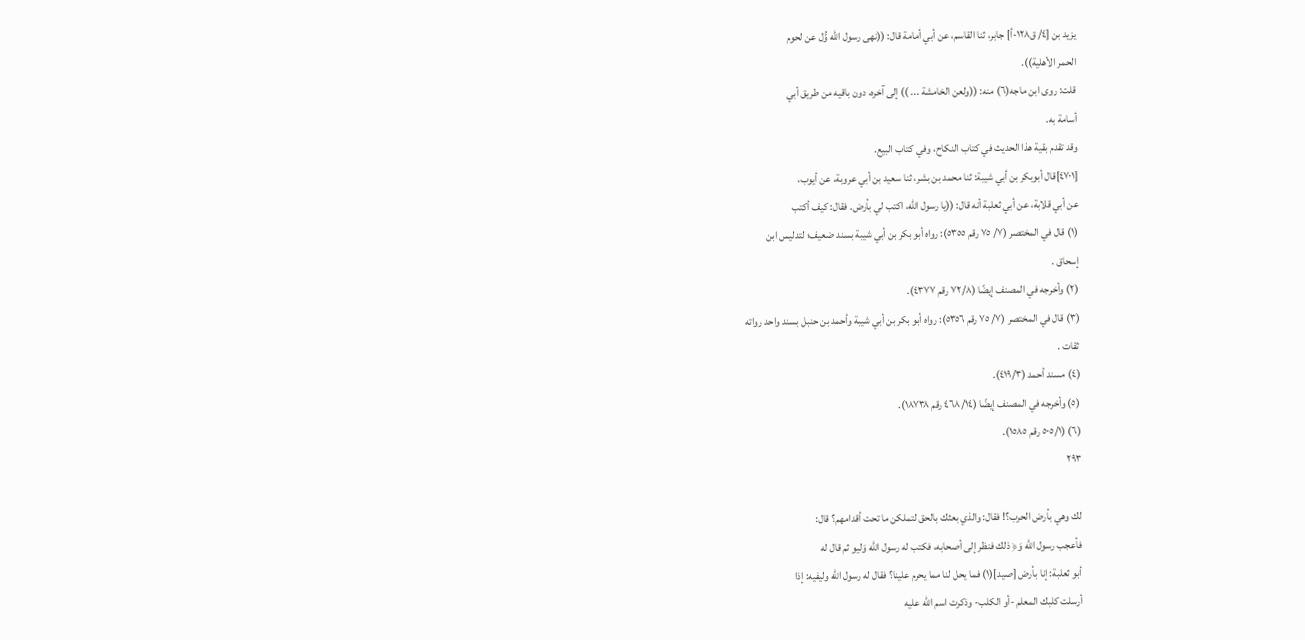يزيد بن [٤/ ق١٢٨-أ] جابر، ثنا القاسم، عن أبي أمامة قال: ((نهى رسول الله وُّل عن لحوم
الحمر الأهلية)).
قلت: روى ابن ماجه(٦) منه: ((ولعن الخامشة ... )) إلى آخره، دون باقيه من طريق أبي
أسامة به.
وقد تقدم بقية هذا الحديث في كتاب النكاح، وفي كتاب البيع.
[٤٧٠١]قال أبوبكر بن أبي شيبة: ثنا محمد بن بشر، ثنا سعيد بن أبي عروبة، عن أيوب،
عن أبي قلابة، عن أبي ثعلبة أنه قال: ((يا رسول الله، اكتب لي بأرض. فقال: كيف أكتب
(١) قال في المختصر (٧/ ٧٥ رقم ٥٣٥٥): رواه أبو بكر بن أبي شيبة بسند ضعيف؛ لتدليس ابن
إسحاق .
(٢) وأخرجه في المصنف إيضًا (٧٢/٨ رقم ٤٣٧٧).
(٣) قال في المختصر (٧/ ٧٥ رقم ٥٣٥٦): رواه أبو بكر بن أبي شيبة وأحمد بن حنبل بسند واحد رواته
ثقات .
(٤) مسند أحمد (٤١٩/٣).
(٥) وأخرجه في المصنف إيضًا (٤٦٨/١٤ رقم ١٨٧٣٨).
(٦) (٥٠٥/١ رقم ١٥٨٥).
٢٩٣

لك وهي بأرض الحرب؟! فقال: والذي بعثك بالحق لتملكن ما تحت أقدامهم؟ قال:
فأعجب رسول الله وَ﴿ ذلك فنظر إلى أصحابه، فكتب له رسول الله وَليو ثم قال له
أبو ثعلبة: إنا بأرض [صيد](١) فما يحل لنا مما يحرم علينا؟ فقال له رسول الله وليفيه: إذا
أرسلت كلبك المعلم -أو الكلب- وذكرت اسم الله عليه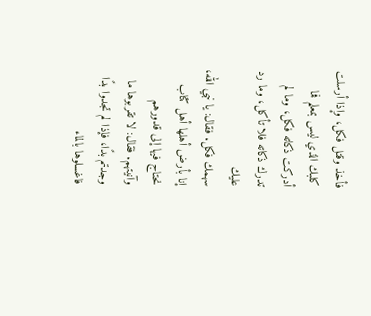فأخذ وقتل فكل، وإذا أرسلت
کلبك الذي ليس بمعلم فما أدركت ذكاته فكل، وما لم تدرك ذکاته فلا تأكل، وما رد عليك
سهمك فكل. فقال: يا نبي الله، إنا بأرض أهلها أهل كتاب نحتاج فيها إلى قدورهم
وآنيتهم. فقال: لا تقربوها ما وجدتم بدًا، فإذا لم تجدوا بدًا فاغسلوها بالماء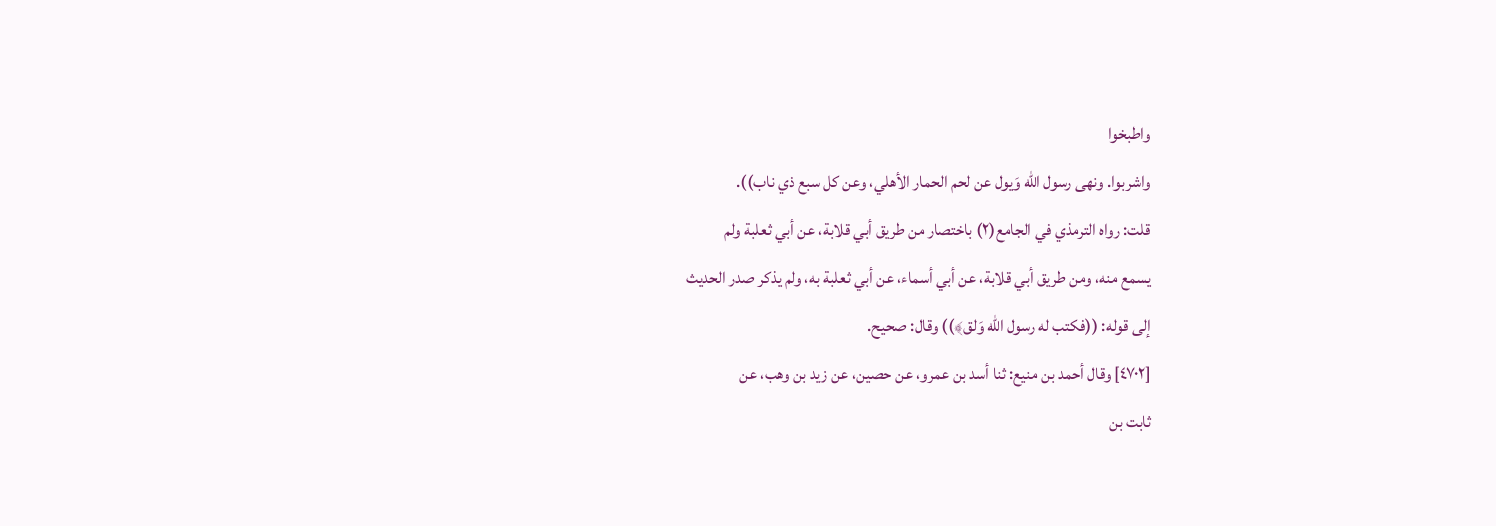واطبخوا
واشربوا. ونهى رسول الله وَيول عن لحم الحمار الأهلي، وعن كل سبع ذي ناب)).
قلت: رواه الترمذي في الجامع(٢) باختصار من طريق أبي قلابة، عن أبي ثعلبة ولم
يسمع منه، ومن طريق أبي قلابة، عن أبي أسماء، عن أبي ثعلبة به، ولم يذكر صدر الحديث
إلى قوله: ((فكتب له رسول الله وَلق﴾)) وقال: صحيح.
[٤٧٠٢] وقال أحمد بن منيع: ثنا أسد بن عمرو، عن حصين، عن زيد بن وهب، عن
ثابت بن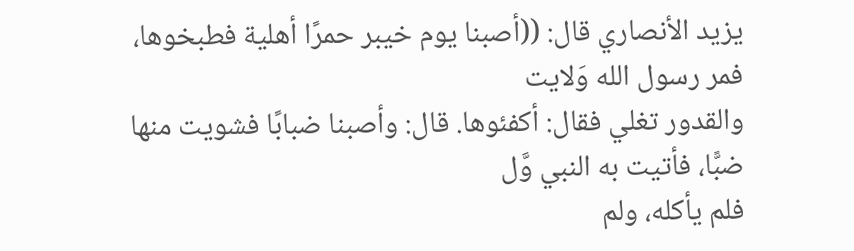يزيد الأنصاري قال: ((أصبنا يوم خيبر حمرًا أهلية فطبخوها، فمر رسول الله وَلايت
والقدور تغلي فقال: أكفئوها. قال: وأصبنا ضبابًا فشويت منها ضبًّا، فأتيت به النبي وَّل
فلم یأکله، ولم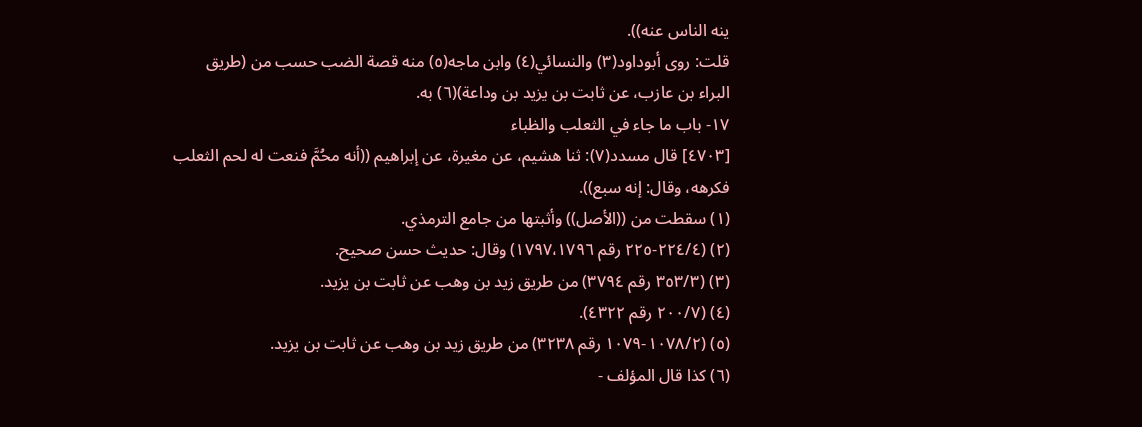ینه الناس عنه)).
قلت: روى أبوداود(٣) والنسائي(٤) وابن ماجه(٥) منه قصة الضب حسب من (طريق
البراء بن عازب، عن ثابت بن يزيد بن وداعة)(٦) به.
١٧- باب ما جاء في الثعلب والظباء
[٤٧٠٣] قال مسدد(٧): ثنا هشيم، عن مغيرة، عن إبراهيم ((أنه محُمَّ فنعت له لحم الثعلب
فکرهه، وقال: إنه سبع)).
(١) سقطت من ((الأصل)) وأثبتها من جامع الترمذي.
(٢) (٢٢٤/٤-٢٢٥ رقم ١٧٩٧،١٧٩٦) وقال: حديث حسن صحيح.
(٣) (٣٥٣/٣ رقم ٣٧٩٤) من طريق زيد بن وهب عن ثابت بن يزيد.
(٤) (٢٠٠/٧ رقم ٤٣٢٢).
(٥) (١٠٧٨/٢-١٠٧٩ رقم ٣٢٣٨) من طريق زيد بن وهب عن ثابت بن یزید.
(٦) كذا قال المؤلف -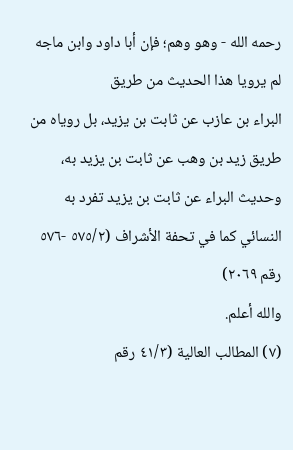رحمه الله - وهو وهم؛ فإن أبا داود وابن ماجه لم يرويا هذا الحديث من طريق
البراء بن عازب عن ثابت بن يزيد، بل روياه من طريق زيد بن وهب عن ثابت بن یزید به،
وحديث البراء عن ثابت بن يزيد تفرد به النسائي كما في تحفة الأشراف (٥٧٥/٢ -٥٧٦ رقم ٢٠٦٩)
والله أعلم.
(٧) المطالب العالية (٤١/٣ رقم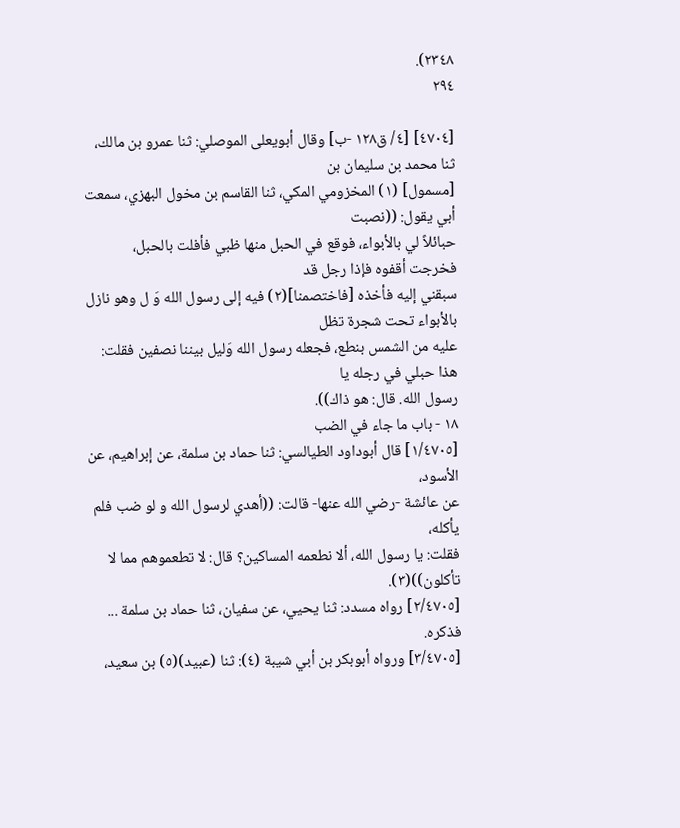٢٣٤٨).
٢٩٤

[٤٧٠٤] [٤/ ق١٢٨ -ب] وقال أبويعلى الموصلي: ثنا عمرو بن مالك، ثنا محمد بن سليمان بن
[مسمول] (١) المخزومي المكي، ثنا القاسم بن مخول البهزي، سمعت أبي يقول: ((نصبت
حبائلاً لي بالأبواء، فوقع في الحبل منها ظبي فأفلت بالحبل، فخرجت أقفوه فإذا رجل قد
سبقني إليه فأخذه [فاختصمنا](٢) فيه إلى رسول الله وَ ل وهو نازل بالأبواء تحت شجرة تظل
عليه من الشمس بنطع، فجعله رسول الله وَليل بيننا نصفين فقلت: هذا حبلي في رجله يا
رسول الله. قال: هو ذاك)).
١٨ - باب ما جاء في الضب
[١/٤٧٠٥] قال أبوداود الطيالسي: ثنا حماد بن سلمة، عن إبراهيم، عن الأسود،
عن عائشة -رضي الله عنها- قالت: ((أهدي لرسول الله و لو ضب فلم يأكله،
فقلت: يا رسول الله، ألا نطعمه المساكين؟ قال: لا تطعموهم مما لا تأكلون))(٣).
[٢/٤٧٠٥] رواه مسدد: ثنا يحيي، عن سفيان، ثنا حماد بن سلمة ... فذكره.
[٣/٤٧٠٥] ورواه أبوبكر بن أبي شيبة (٤): ثنا (عبيد)(٥) بن سعيد،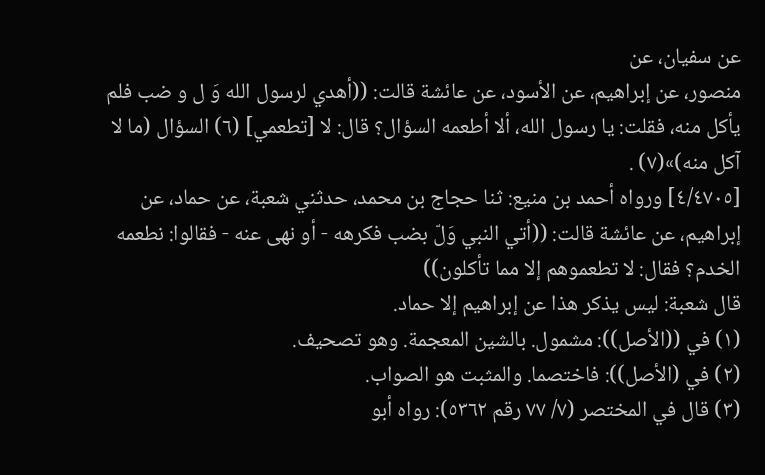عن سفيان، عن
منصور، عن إبراهيم، عن الأسود، عن عائشة قالت: ((أهدي لرسول الله وَ ل و ضب فلم
يأكل منه، فقلت: يا رسول الله، ألا أطعمه السؤال؟ قال: لا [تطعمي] (٦) السؤال (ما لا
آكل منه)»(٧) .
[٤/٤٧٠٥] ورواه أحمد بن منيع: ثنا حجاج بن محمد، حدثني شعبة، عن حماد، عن
إبراهيم، عن عائشة قالت: ((أتي النبي وَلّ بضب فكرهه - أو نهى عنه - فقالوا: نطعمه
الخدم؟ فقال: لا تطعموهم إلا مما تأكلون))
قال شعبة: ليس يذكر هذا عن إبراهيم إلا حماد.
(١) في ((الأصل)): مشمول. بالشين المعجمة. وهو تصحيف.
(٢) في (الأصل)): فاختصما. والمثبت هو الصواب.
(٣) قال في المختصر (٧/ ٧٧ رقم ٥٣٦٢): رواه أبو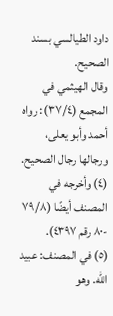داود الطيالسي بسند الصحيح.
وقال الهيثمي في المجمع (٣٧/٤): رواه أحمد وأبو يعلى، ورجالها رجال الصحيح.
(٤) وأخرجه في المصنف أيضًا (٧٩/٨ -٨٠ رقم ٤٣٩٧).
(٥) في المصنف: عبيد الله. وهو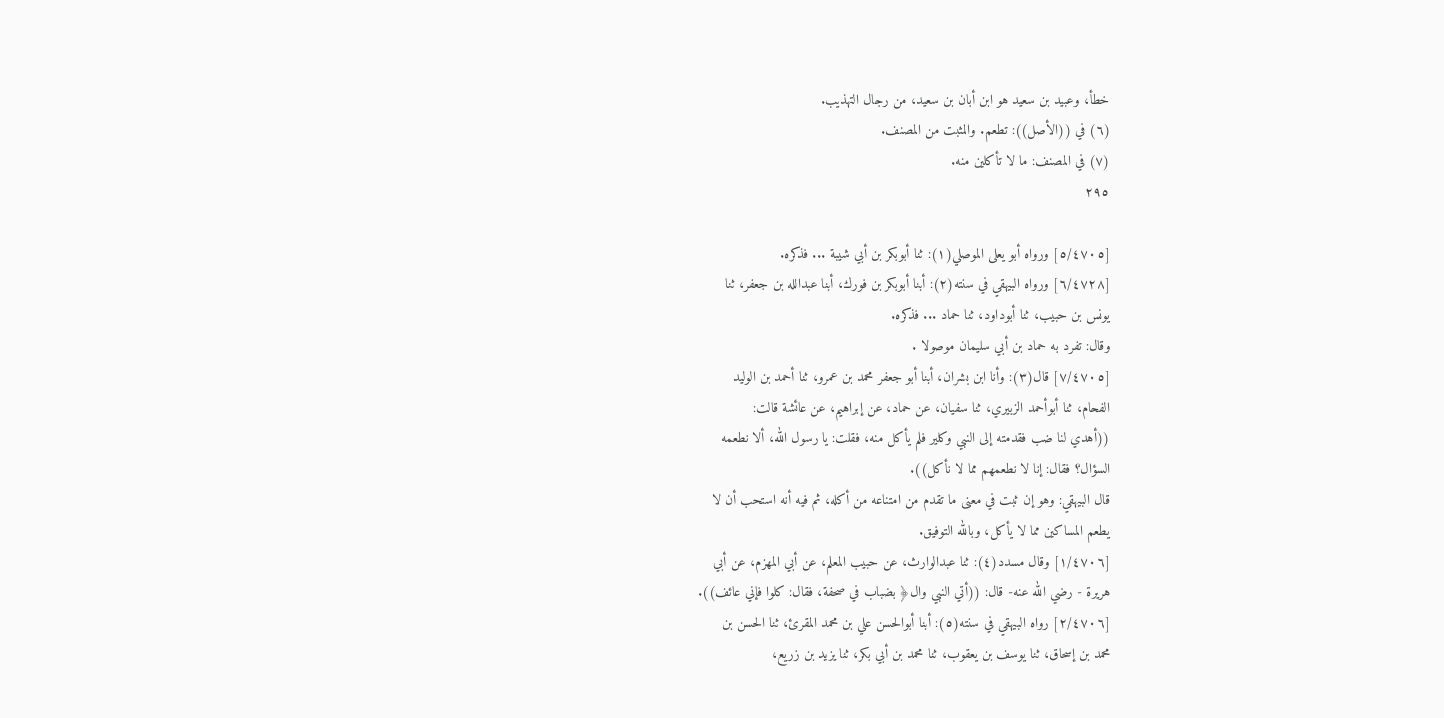خطأ، وعبيد بن سعيد هو ابن أبان بن سعيد، من رجال التهذيب.
(٦) في ((الأصل)): تطعم. والمثبت من المصنف.
(٧) في المصنف: ما لا تأكلين منه.
٢٩٥

[٥/٤٧٠٥] ورواه أبو يعلى الموصلي(١): ثنا أبوبكر بن أبي شيبة ... فذكره.
[٦/٤٧٢٨] ورواه البيهقي في سنته(٢): أبنا أبوبكر بن فورك، أبنا عبدالله بن جعفر، ثنا
يونس بن حبيب، ثنا أبوداود، ثنا حماد ... فذكره.
وقال: تفرد به حماد بن أبي سليمان موصولا .
[٧/٤٧٠٥] قال(٣): وأنا ابن بشران، أبنا أبو جعفر محمد بن عمرو، ثنا أحمد بن الوليد
الفحام، ثنا أبوأحمد الزبيري، ثنا سفيان، عن حماد، عن إبراهيم، عن عائشة قالت:
((أهدي لنا ضب فقدمته إلى النبي وكلير فلم يأكل منه، فقلت: يا رسول الله، ألا نطعمه
السؤال؟ فقال: إنا لا نطعمهم مما لا نأكل)).
قال البيهقي: وهو إن ثبت في معنى ما تقدم من امتناعه من أكله، ثم فيه أنه استحب أن لا
يطعم المساكين مما لا يأكل، وبالله التوفيق.
[١/٤٧٠٦] وقال مسدد(٤): ثنا عبدالوارث، عن حبيب المعلم، عن أبي المهزم، عن أبي
هريرة - رضي الله عنه- قال: ((أتي النبي وال﴿ بضباب في صحفة، فقال: كلوا فإني عائف)).
[٢/٤٧٠٦] رواه البيهقي في سنته(٥): أبنا أبوالحسن علي بن محمد المقرئ، ثنا الحسن بن
محمد بن إسحاق، ثنا يوسف بن يعقوب، ثنا محمد بن أبي بكر، ثنا یزید بن زريع،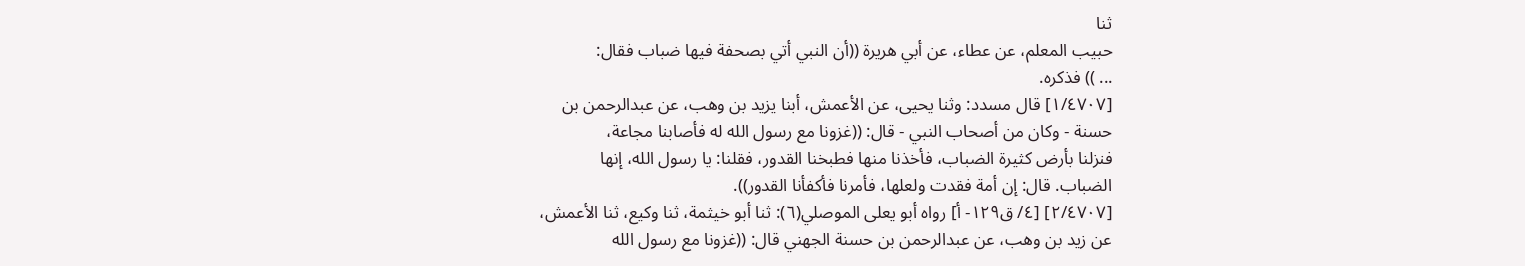ثنا
حبيب المعلم، عن عطاء، عن أبي هريرة ((أن النبي أتي بصحفة فيها ضباب فقال:
... )) فذكره.
[١/٤٧٠٧] قال مسدد: وثنا يحيى، عن الأعمش، أبنا يزيد بن وهب، عن عبدالرحمن بن
حسنة - وكان من أصحاب النبي - قال: ((غزونا مع رسول الله له فأصابنا مجاعة،
فنزلنا بأرض كثيرة الضباب، فأخذنا منها فطبخنا القدور، فقلنا: يا رسول الله، إنها
الضباب. قال: إن أمة فقدت ولعلها، فأمرنا فأكفأنا القدور)).
[٢/٤٧٠٧] [٤/ ق١٢٩- أ] رواه أبو يعلى الموصلي(٦): ثنا أبو خيثمة، ثنا وكيع، ثنا الأعمش،
عن زيد بن وهب، عن عبدالرحمن بن حسنة الجهني قال: ((غزونا مع رسول الله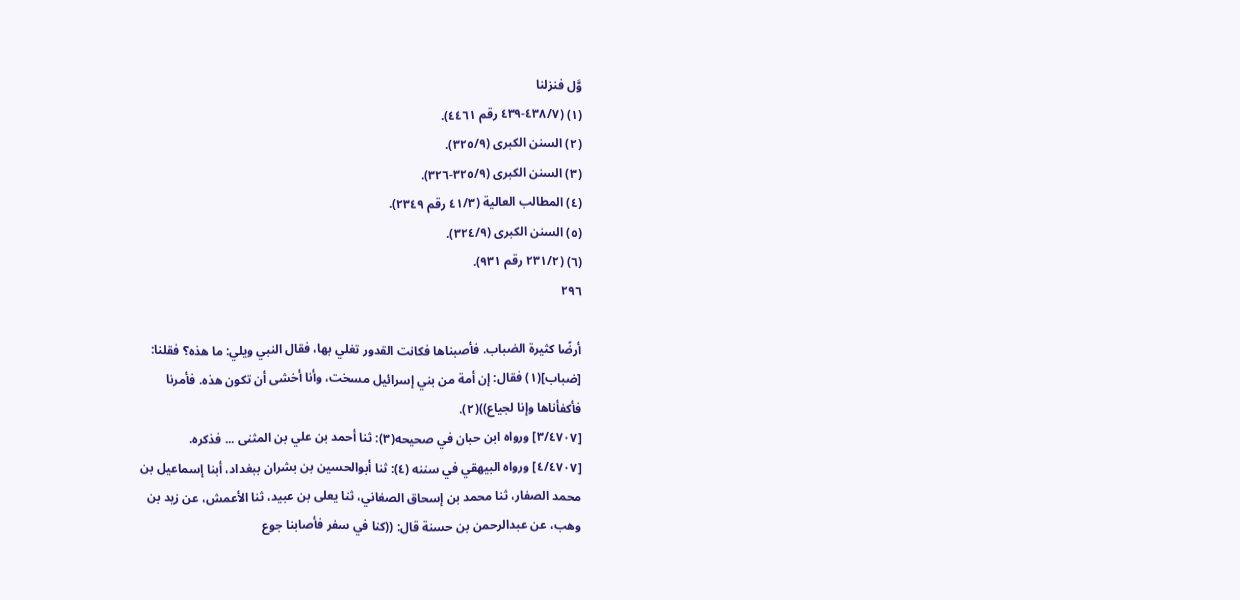وَّل فنزلنا
(١) (٤٣٨/٧-٤٣٩ رقم ٤٤٦١).
(٢) السنن الكبرى (٣٢٥/٩).
(٣) السنن الكبرى (٣٢٥/٩-٣٢٦).
(٤) المطالب العالية (٤١/٣ رقم ٢٣٤٩).
(٥) السنن الكبرى (٣٢٤/٩).
(٦) (٢٣١/٢ رقم ٩٣١).
٢٩٦

أرضًا كثيرة الضباب. فأصبناها فكانت القدور تغلي بها، فقال النبي ويلي: ما هذه؟ فقلنا:
[ضباب](١) فقال: إن أمة من بني إسرائيل مسخت، وأنا أخشى أن تكون هذه. فأمرنا
فأكفأناها وإنا لجياع))(٢).
[٣/٤٧٠٧] ورواه ابن حبان في صحيحه(٣): ثنا أحمد بن علي بن المثنى ... فذكره.
[٤/٤٧٠٧] ورواه البيهقي في سننه (٤): ثنا أبوالحسين بن بشران ببغداد، أبنا إسماعيل بن
محمد الصفار، ثنا محمد بن إسحاق الصغاني، ثنا يعلى بن عبيد، ثنا الأعمش، عن زيد بن
وهب، عن عبدالرحمن بن حسنة قال: ((كنا في سفر فأصابنا جوع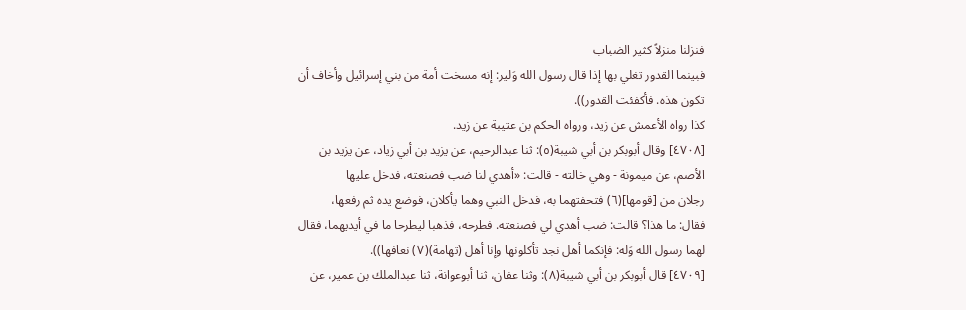فنزلنا منزلاً كثير الضباب
فبينما القدور تغلي بها إذا قال رسول الله وَلير: إنه مسخت أمة من بني إسرائيل وأخاف أن
تكون هذه. فأكفئت القدور)).
کذا رواه الأعمش عن زید، ورواه الحکم بن عتيبة عن زید.
[٤٧٠٨] وقال أبوبكر بن أبي شيبة(٥): ثنا عبدالرحیم، عن یزید بن أبي زياد، عن یزید بن
الأصم، عن ميمونة - وهي خالته - قالت: «أهدي لنا ضب فصنعته، فدخل عليها
رجلان من [قومها](٦) فتحفتهما به، فدخل النبي وهما يأكلان، فوضع يده ثم رفعها،
فقال: ما هذا؟ قالت: ضب أهدي لي فصنعته. فطرحه، فذهبا ليطرحا ما في أيديهما، فقال
لهما رسول الله وَله: فإنكما أهل نجد تأكلونها وإنا أهل (تهامة)(٧) نعافها)).
[٤٧٠٩] قال أبوبكر بن أبي شيبة(٨): وثنا عفان، ثنا أبوعوانة، ثنا عبدالملك بن عمير، عن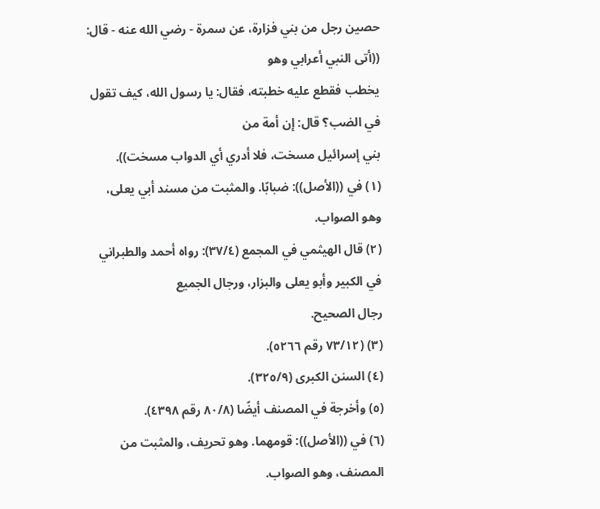حصين رجل من بني فزارة، عن سمرة - رضي الله عنه - قال: ((أتى النبي أعرابي وهو
يخطب فقطع عليه خطبته، فقال: يا رسول الله، كيف تقول في الضب؟ قال: إن أمة من
بني إسرائيل مسخت، فلا أدري أي الدواب مسخت)).
(١) في ((الأصل)): ضبابًا. والمثبت من مسند أبي يعلى، وهو الصواب.
(٢) قال الهيثمي في المجمع (٣٧/٤): رواه أحمد والطبراني في الكبير وأبو يعلى والبزار، ورجال الجميع
رجال الصحيح.
(٣) (٧٣/١٢ رقم ٥٢٦٦).
(٤) السنن الكبرى (٣٢٥/٩).
(٥) وأخرجة في المصنف أيضًا (٨٠/٨ رقم ٤٣٩٨).
(٦) في ((الأصل)): قومهما. وهو تحريف، والمثبت من المصنف، وهو الصواب.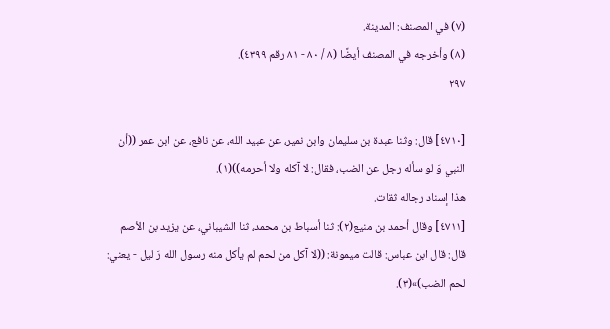(٧) في المصنف: المدينة.
(٨) وأخرجه في المصنف أيضًا (٨ / ٨٠ - ٨١ رقم ٤٣٩٩).
٢٩٧

[٤٧١٠] قال: وثنا عبدة بن سليمان وابن نمير، عن عبيد الله، عن نافع، عن ابن عمر ((أن
النبي وَ لو سأله رجل عن الضب، فقال: لا آكله ولا أحرمه))(١).
هذا إسناد رجاله ثقات.
[٤٧١١] وقال أحمد بن منيع(٢): ثنا أسباط بن محمد، ثنا الشيباني، عن يزيد بن الأصم
قال: قال ابن عباس: قالت ميمونة: ((لا آكل من لحم لم يأكل منه رسول الله رَ ليل - يعني:
لحم الضب)»(٣).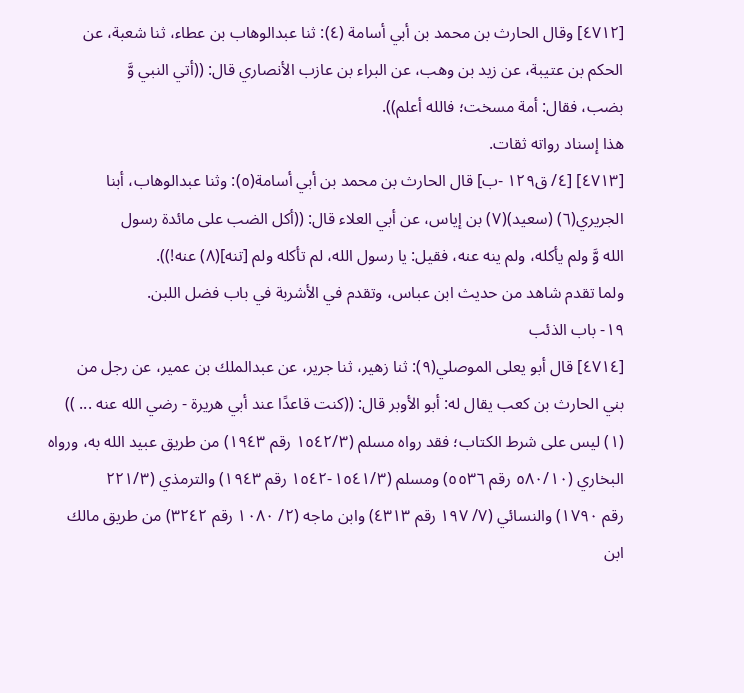[٤٧١٢] وقال الحارث بن محمد بن أبي أسامة (٤): ثنا عبدالوهاب بن عطاء، ثنا شعبة، عن
الحكم بن عتيبة، عن زيد بن وهب، عن البراء بن عازب الأنصاري قال: ((أتي النبي وَّ
بضب، فقال: أمة مسخت؛ فالله أعلم)).
هذا إسناد رواته ثقات.
[٤٧١٣] [٤/ ق١٢٩ -ب] قال الحارث بن محمد بن أبي أسامة(٥): وثنا عبدالوهاب، أبنا
الجريري(٦) (سعيد)(٧) بن إياس، عن أبي العلاء قال: ((أكل الضب على مائدة رسول
الله وَّ ولم يأكله، ولم ينه عنه، فقيل: يا رسول الله، لم تأكله ولم [تنه](٨) عنه!)).
ولما تقدم شاهد من حديث ابن عباس، وتقدم في الأشربة في باب فضل اللبن.
١٩- باب الذئب
[٤٧١٤] قال أبو يعلى الموصلي(٩): ثنا زهير، ثنا جرير، عن عبدالملك بن عمير، عن رجل من
بني الحارث بن كعب يقال له: أبو الأوبر قال: ((كنت قاعدًا عند أبي هريرة - رضي الله عنه ... ))
(١) ليس على شرط الكتاب؛ فقد رواه مسلم (١٥٤٢/٣ رقم ١٩٤٣) من طريق عبيد الله به، ورواه
البخاري (٥٨٠/١٠ رقم ٥٥٣٦) ومسلم (١٥٤١/٣-١٥٤٢ رقم ١٩٤٣) والترمذي (٢٢١/٣
رقم ١٧٩٠) والنسائي (٧/ ١٩٧ رقم ٤٣١٣) وابن ماجه (٢/ ١٠٨٠ رقم ٣٢٤٢) من طريق مالك
ابن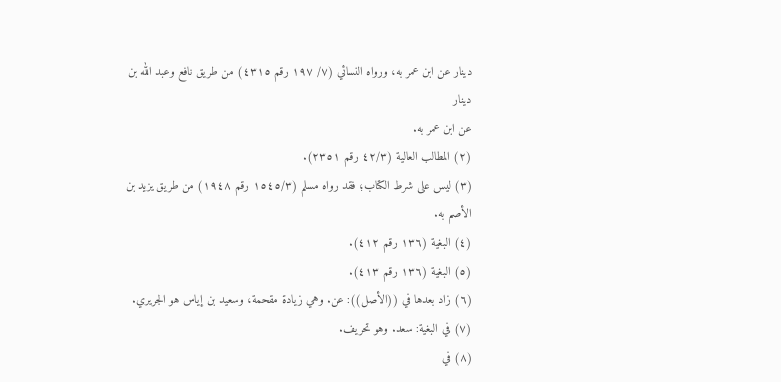دينار عن ابن عمر به، ورواه النسائي (٧/ ١٩٧ رقم ٤٣١٥) من طريق نافع وعبد الله بن دينار
عن ابن عمر به.
(٢) المطالب العالية (٤٢/٣ رقم ٢٣٥١).
(٣) ليس على شرط الكتاب؛ فقد رواه مسلم (١٥٤٥/٣ رقم ١٩٤٨) من طريق يزيد بن الأصم به.
(٤) البغية (١٣٦ رقم ٤١٢).
(٥) البغية (١٣٦ رقم ٤١٣).
(٦) زاد بعدها في ((الأصل)): عن. وهي زيادة مقحمة، وسعيد بن إياس هو الجريري.
(٧) في البغية: سعد. وهو تحريف.
(٨) في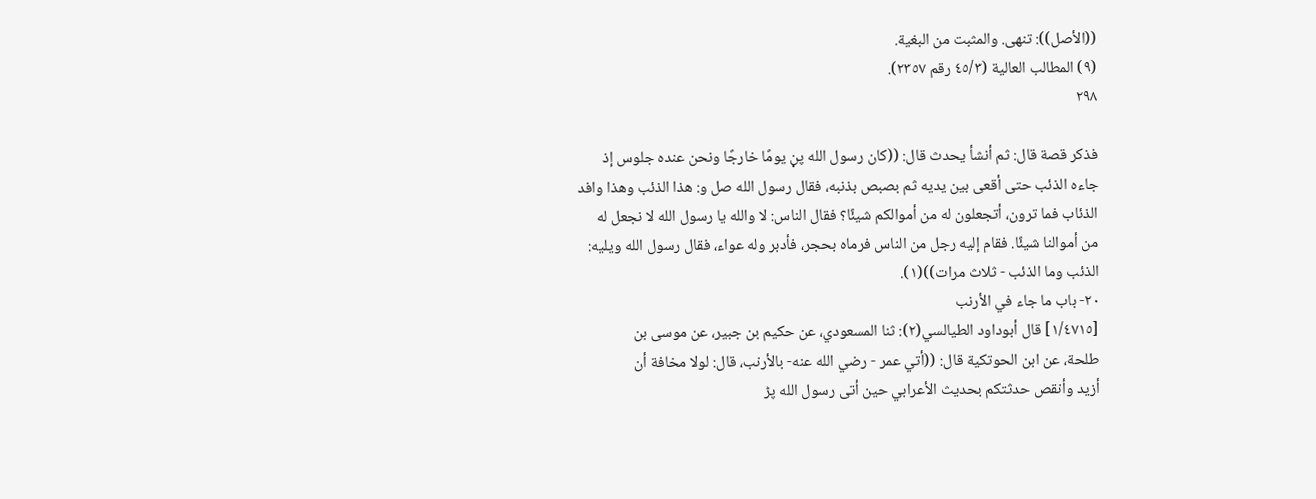((الأصل)): تنهى. والمثبت من البغية.
(٩) المطالب العالية (٤٥/٣ رقم ٢٣٥٧).
٢٩٨

فذکر قصة قال: ثم أنشأ يحدث قال: ((کان رسول الله پڼ یومًا خارجًا ونحن عنده جلوس إذ
جاءه الذئب حتى أقعى بين يديه ثم بصبص بذنبه، فقال رسول الله صل و: هذا الذئب وهذا وافد
الذئاب فما ترون، أتجعلون له من أموالكم شيئًا؟ فقال الناس: لا والله يا رسول الله لا نجعل له
من أموالنا شيئًا. فقام إليه رجل من الناس فرماه بحجر، فأدبر وله عواء، فقال رسول الله ويليه:
الذئب وما الذئب - ثلاث مرات))(١).
٢٠- باب ما جاء في الأرنب
[١/٤٧١٥] قال أبوداود الطيالسي(٢): ثنا المسعودي، عن حکیم بن جبير، عن موسی بن
طلحة، عن ابن الحوتكية قال: ((أتي عمر - رضي الله عنه- بالأرنب، قال: لولا مخافة أن
أزید وأنقص حدثتکم بحديث الأعرابي حین أتی رسول الله پڑ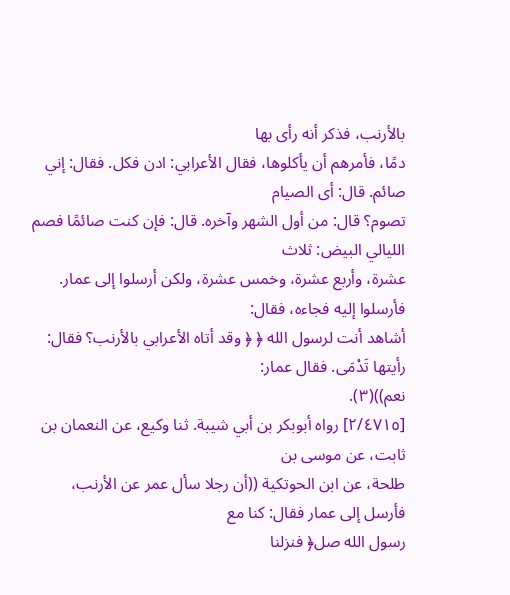بالأرنب، فذكر أنه رأى بها
دمًا، فأمرهم أن يأكلوها، فقال الأعرابي: ادن فكل. فقال: إني صائم. قال: أى الصيام
تصوم؟ قال: من أول الشهر وآخره. قال: فإن كنت صائمًا فصم الليالي البيض: ثلاث
عشرة، وأربع عشرة، وخمس عشرة، ولكن أرسلوا إلى عمار. فأرسلوا إليه فجاءه، فقال:
أشاهد أنت لرسول الله ﴿ ﴿ وقد أتاه الأعرابي بالأرنب؟ فقال: رأيتها تَدْمَى. فقال عمار:
نعم))(٣).
[٢/٤٧١٥] رواه أبوبكر بن أبي شيبة. ثنا وكيع، عن النعمان بن ثابت، عن موسى بن
طلحة، عن ابن الحوتكية ((أن رجلا سأل عمر عن الأرنب، فأرسل إلى عمار فقال: كنا مع
رسول الله صل﴿ فنزلنا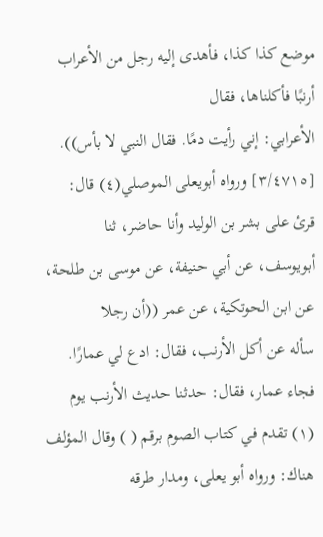موضع كذا كذا، فأهدى إليه رجل من الأعراب أرنبًا فأكلناها، فقال
الأعرابي: إني رأيت دمًا. فقال النبي لا بأس)).
[٣/٤٧١٥] ورواه أبويعلى الموصلي(٤) قال: قرئ على بشر بن الوليد وأنا حاضر، ثنا
أبويوسف، عن أبي حنيفة، عن موسى بن طلحة، عن ابن الحوتكية، عن عمر ((أن رجلا
سأله عن أکل الأرنب، فقال: ادع لي عمارًا. فجاء عمار، فقال: حدثنا حديث الأرنب يوم
(١) تقدم في كتاب الصوم برقم ( ) وقال المؤلف هناك: ورواه أبو يعلى، ومدار طرقه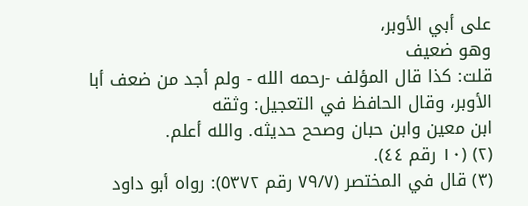على أبي الأوبر،
وهو ضعيف
قلت: كذا قال المؤلف -رحمه الله - ولم أجد من ضعف أبا الأوبر، وقال الحافظ في التعجيل: وثقه
ابن معين وابن حبان وصحح حديثه. والله أعلم.
(٢) (١٠ رقم ٤٤).
(٣) قال في المختصر (٧٩/٧ رقم ٥٣٧٢): رواه أبو داود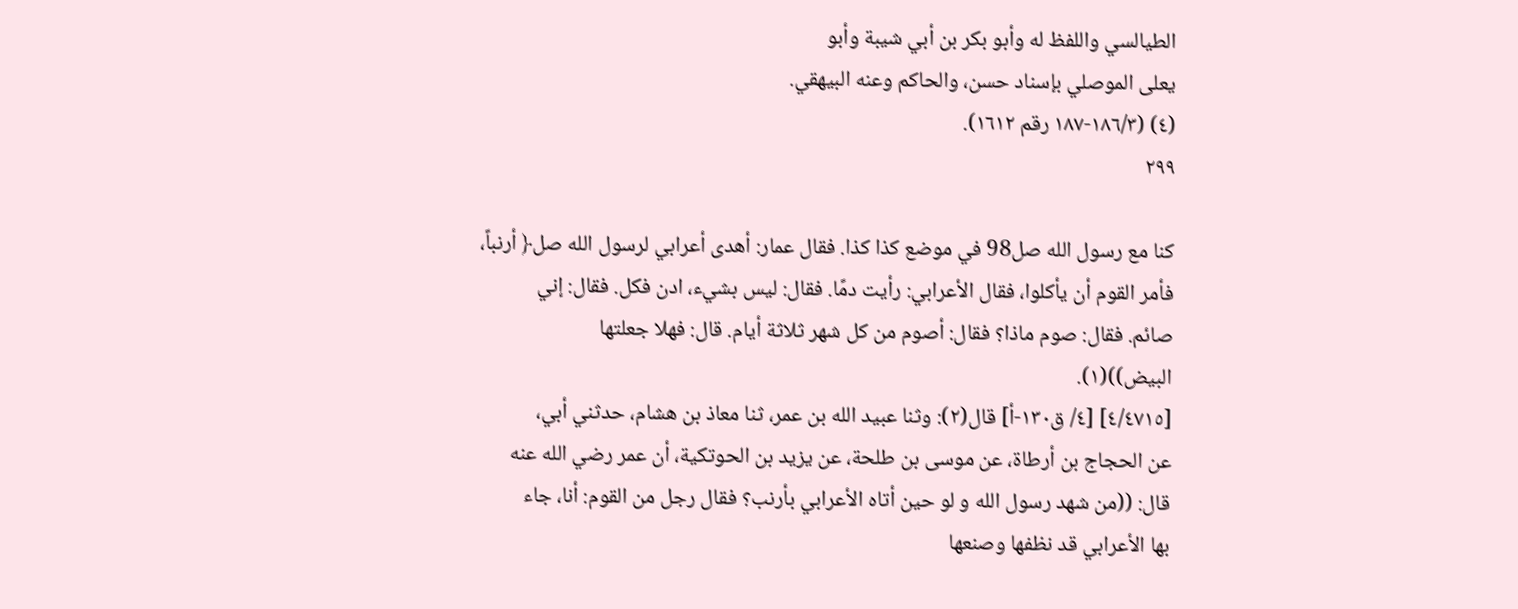الطيالسي واللفظ له وأبو بكر بن أبي شيبة وأبو
يعلى الموصلي بإسناد حسن، والحاكم وعنه البيهقي.
(٤) (١٨٦/٣-١٨٧ رقم ١٦١٢).
٢٩٩

كنا مع رسول الله صل98 في موضع كذا كذا. فقال عمار: أهدى أعرابي لرسول الله صل﴿ أرنباً،
فأمر القوم أن يأكلوا، فقال الأعرابي: رأيت دمًا. فقال: ليس بشيء، ادن فكل. فقال: إني
صائم. فقال: صوم ماذا؟ فقال: أصوم من كل شهر ثلاثة أيام. قال: فهلا جعلتها
البيض))(١).
[٤/٤٧١٥] [٤/ ق١٣٠-أ] قال(٢): وثنا عبيد الله بن عمر، ثنا معاذ بن هشام، حدثني أبي،
عن الحجاج بن أرطاة، عن موسى بن طلحة، عن يزيد بن الحوتكية، أن عمر رضي الله عنه
قال: ((من شهد رسول الله و لو حين أتاه الأعرابي بأرنب؟ فقال رجل من القوم: أنا، جاء
بها الأعرابي قد نظفها وصنعها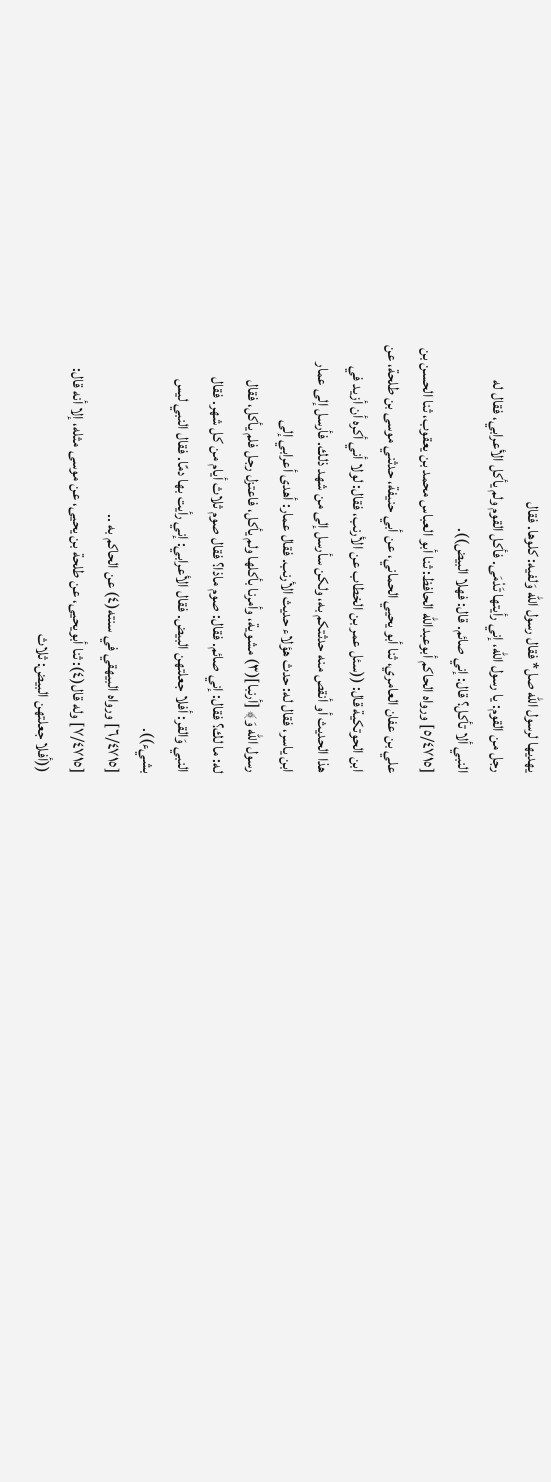يهديها لرسول الله صل* فقال رسول الله وَلفيه: كلوها. فقال
رجل من القوم: يا رسول الله، إني رأيتها تَدْمَى. فأكل القوم ولم يأكل الأعرابي، فقال له
النبي ألا تأكل؟ قال: إني صائم. قال: فهلا البيض)).
[٥/٤٧١٥] ورواه الحاكم أبوعبدالله الحافظ: ثنا أبو العباس محمد بن يعقوب، ثنا الحسن بن
علي بن عفان العامري، ثنا أبو يحيي الحماني، عن أبي حنيفة، حدثني موسى بن طلحة، عن
ابن الحوتكية قال: ((سئل عمر بن الخطاب عن الأرنب، فقال: لولا أني أكره أن أزيد في
هذا الحدیث أو أنقص منه حدثتكم به، ولکن سأرسل إلى من شهد ذلك. فأرسل إلى عمار
ابن ياسر، فقال له: حدث هؤلاء حديث الأرنب. فقال عمار: أهدى أعرابي إلى
رسول الله وَ﴾ [أرنبا](٣) مشوية، وأمرنا بأكلها ولم يأكل، فاعتزل رجل فلم يأكل، فقال
له: ما لك؟ فقال: إني صائم. فقال: صوم ماذا؟ فقال صوم ثلاث أيام من كل شهر. فقال
النبي وَالقر: أفلا جعلتهن البيض. فقال الأعرابي: إني رأيت بها دمًا. فقال النبي ليس
بشيء)).
[٦/٤٧١٥] ورواه البيهقي في سنته(٤) عن الحاكم به ..
[٧/٤٧١٥] وله قال(٤): ثنا أبويحيى، عن طلحة بن يحيى، عن موسى مثله، إلا أنه قال:
((أفلا جعلتهن البيض: ثلاث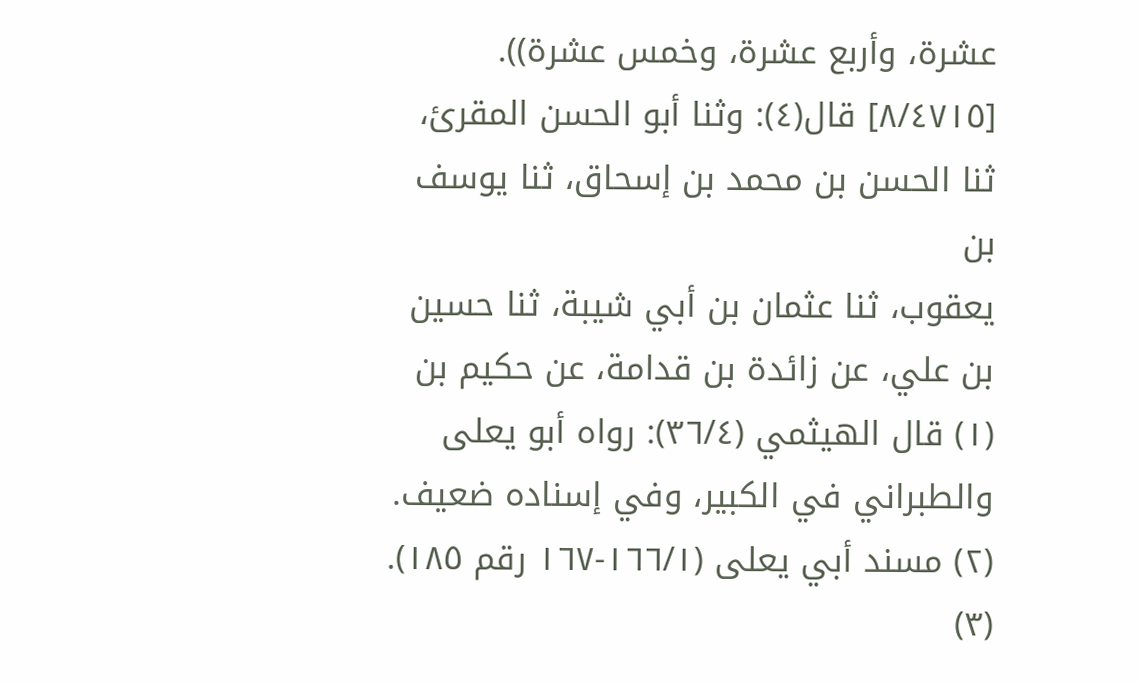عشرة، وأربع عشرة، وخمس عشرة)).
[٨/٤٧١٥] قال(٤): وثنا أبو الحسن المقرئ، ثنا الحسن بن محمد بن إسحاق، ثنا يوسف بن
يعقوب، ثنا عثمان بن أبي شيبة، ثنا حسين بن علي، عن زائدة بن قدامة، عن حكيم بن
(١) قال الهيثمي (٣٦/٤): رواه أبو يعلى والطبراني في الكبير، وفي إسناده ضعيف.
(٢) مسند أبي يعلى (١٦٦/١-١٦٧ رقم ١٨٥).
(٣)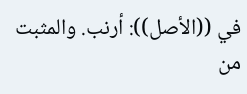في ((الأصل)): أرنب. والمثبت من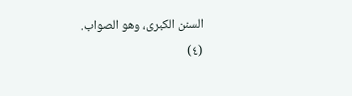السنن الكبرى، وهو الصواب.
(٤)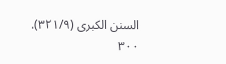السنن الكبرى (٣٢١/٩).
٣٠٠